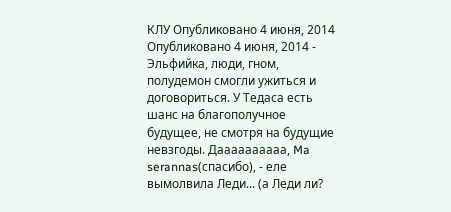КЛУ Опубликовано 4 июня, 2014 Опубликовано 4 июня, 2014 - Эльфийка, люди, гном, полудемон смогли ужиться и договориться. У Тедаса есть шанс на благополучное будущее, не смотря на будущие невзгоды. Даааааааааа, Ma serannas(спасибо), - еле вымолвила Леди... (а Леди ли?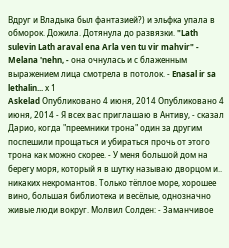Вдруг и Владыка был фантазией?) и эльфка упала в обморок. Дожила. Дотянула до развязки. "Lath sulevin Lath araval ena Arla ven tu vir mahvir" - Melana 'nehn, - она очнулась и с блаженным выражением лица смотрела в потолок. - Enasal ir sa lethalin... х 1
Askelad Опубликовано 4 июня, 2014 Опубликовано 4 июня, 2014 - Я всех вас приглашаю в Антиву, - сказал Дарио, когда "преемники трона" один за другим поспешили прощаться и убираться прочь от этого трона как можно скорее. - У меня большой дом на берегу моря, который я в шутку называю дворцом и.. никаких некромантов. Только тёплое море, хорошее вино, большая библиотека и весёлые, однозначно живые люди вокруг. Молвил Солден: - Заманчивое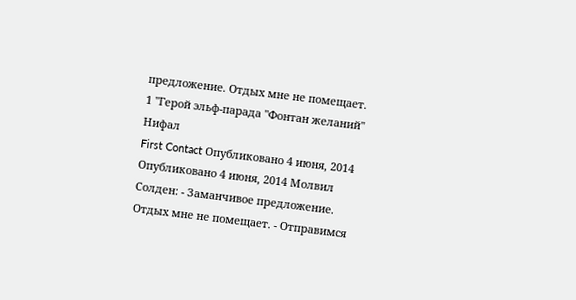предложение. Отдых мне не помещает. 1 "Герой эльф-парада "Фонтан желаний" Нифал
First Contact Опубликовано 4 июня, 2014 Опубликовано 4 июня, 2014 Молвил Солден: - Заманчивое предложение. Отдых мне не помещает. - Отправимся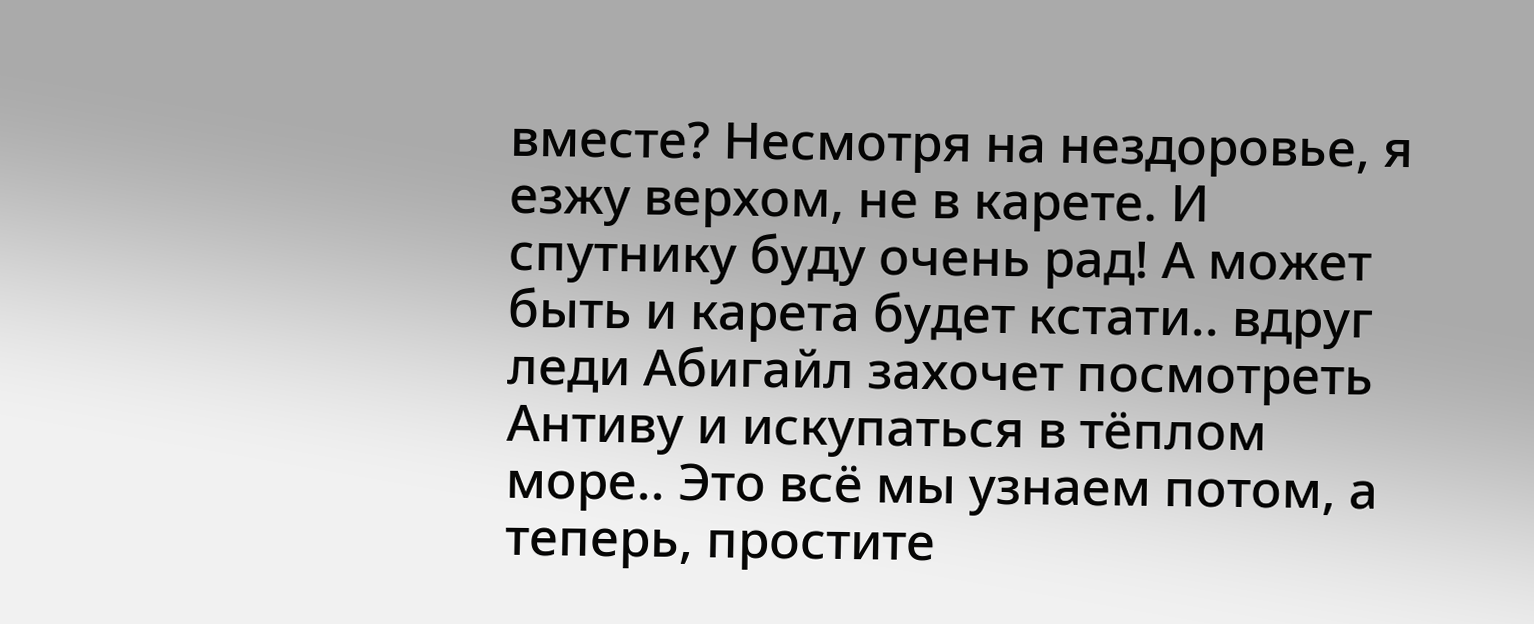вместе? Несмотря на нездоровье, я езжу верхом, не в карете. И спутнику буду очень рад! А может быть и карета будет кстати.. вдруг леди Абигайл захочет посмотреть Антиву и искупаться в тёплом море.. Это всё мы узнаем потом, а теперь, простите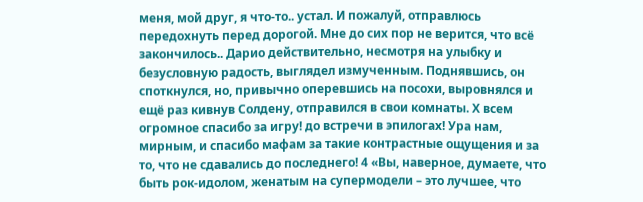меня, мой друг, я что-то.. устал. И пожалуй, отправлюсь передохнуть перед дорогой. Мне до сих пор не верится, что всё закончилось.. Дарио действительно, несмотря на улыбку и безусловную радость, выглядел измученным. Поднявшись, он споткнулся, но, привычно оперевшись на посохи, выровнялся и ещё раз кивнув Солдену, отправился в свои комнаты. Х всем огромное спасибо за игру! до встречи в эпилогах! Ура нам, мирным, и спасибо мафам за такие контрастные ощущения и за то, что не сдавались до последнего! 4 «Вы, наверное, думаете, что быть рок-идолом, женатым на супермодели – это лучшее, что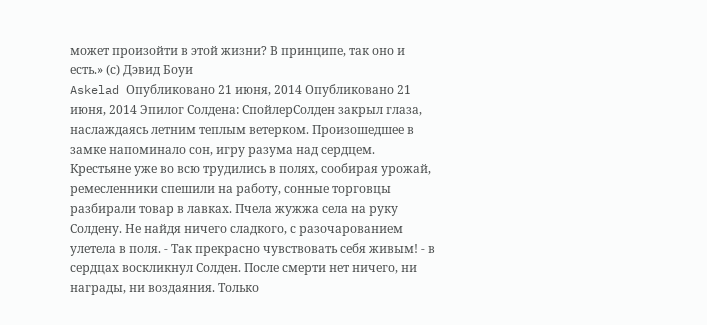может произойти в этой жизни? В принципе, так оно и есть.» (с) Дэвид Боуи
Askelad Опубликовано 21 июня, 2014 Опубликовано 21 июня, 2014 Эпилог Солдена: СпойлерСолден закрыл глаза, наслаждаясь летним теплым ветерком. Произошедшее в замке напоминало сон, игру разума над сердцем. Крестьяне уже во всю трудились в полях, сообирая урожай, ремесленники спешили на работу, сонные торговцы разбирали товар в лавках. Пчела жужжа села на руку Солдену. Не найдя ничего сладкого, с разочарованием улетела в поля. - Так прекрасно чувствовать себя живым! - в сердцах воскликнул Солден. После смерти нет ничего, ни награды, ни воздаяния. Только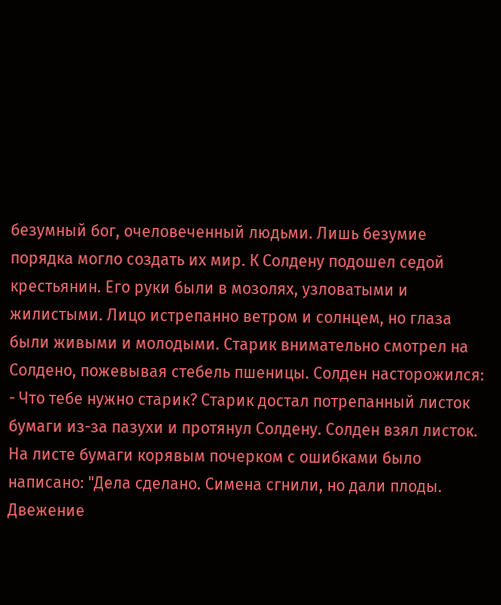безумный бог, очеловеченный людьми. Лишь безумие порядка могло создать их мир. К Солдену подошел седой крестьянин. Его руки были в мозолях, узловатыми и жилистыми. Лицо истрепанно ветром и солнцем, но глаза были живыми и молодыми. Старик внимательно смотрел на Солдено, пожевывая стебель пшеницы. Солден насторожился: - Что тебе нужно старик? Старик достал потрепанный листок бумаги из-за пазухи и протянул Солдену. Солден взял листок. На листе бумаги корявым почерком с ошибками было написано: "Дела сделано. Симена сгнили, но дали плоды. Двежение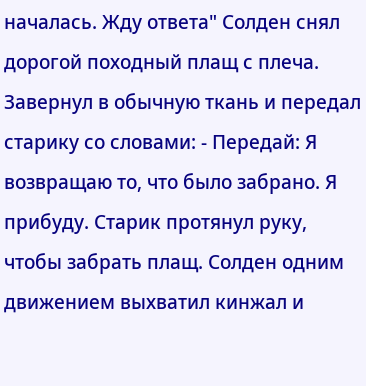началась. Жду ответа" Солден снял дорогой походный плащ с плеча. Завернул в обычную ткань и передал старику со словами: - Передай: Я возвращаю то, что было забрано. Я прибуду. Старик протянул руку, чтобы забрать плащ. Солден одним движением выхватил кинжал и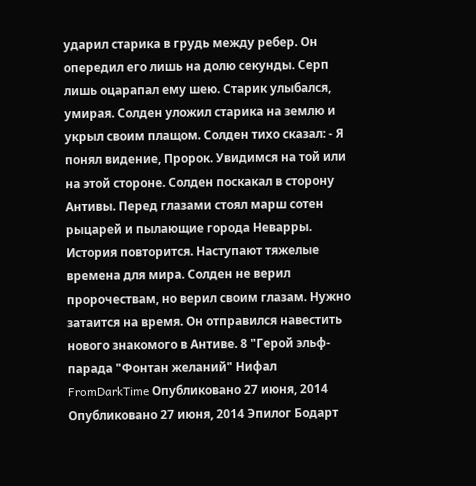ударил старика в грудь между ребер. Он опередил его лишь на долю секунды. Серп лишь оцарапал ему шею. Старик улыбался, умирая. Солден уложил старика на землю и укрыл своим плащом. Солден тихо сказал: - Я понял видение, Пророк. Увидимся на той или на этой стороне. Солден поскакал в сторону Антивы. Перед глазами стоял марш сотен рыцарей и пылающие города Неварры. История повторится. Наступают тяжелые времена для мира. Солден не верил пророчествам, но верил своим глазам. Нужно затаится на время. Он отправился навестить нового знакомого в Антиве. 8 "Герой эльф-парада "Фонтан желаний" Нифал
FromDarkTime Опубликовано 27 июня, 2014 Опубликовано 27 июня, 2014 Эпилог Бодарт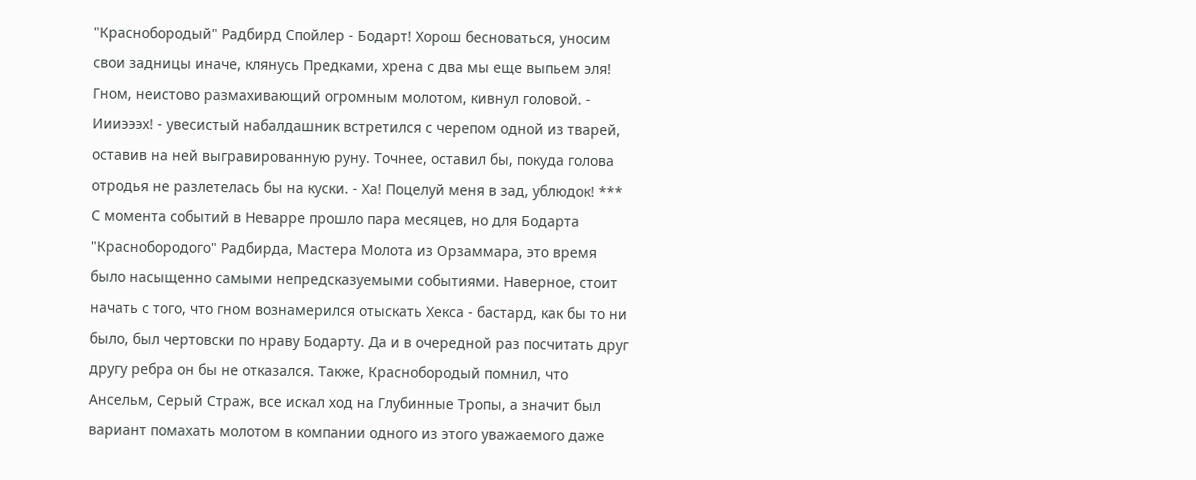"Краснобородый" Радбирд Спойлер - Бодарт! Хорош бесноваться, уносим свои задницы иначе, клянусь Предками, хрена с два мы еще выпьем эля! Гном, неистово размахивающий огромным молотом, кивнул головой. - Иииэээх! - увесистый набалдашник встретился с черепом одной из тварей, оставив на ней выгравированную руну. Точнее, оставил бы, покуда голова отродья не разлетелась бы на куски. - Ха! Поцелуй меня в зад, ублюдок! *** С момента событий в Неварре прошло пара месяцев, но для Бодарта "Краснобородого" Радбирда, Мастера Молота из Орзаммара, это время было насыщенно самыми непредсказуемыми событиями. Наверное, стоит начать с того, что гном вознамерился отыскать Хекса - бастард, как бы то ни было, был чертовски по нраву Бодарту. Да и в очередной раз посчитать друг другу ребра он бы не отказался. Также, Краснобородый помнил, что Ансельм, Серый Страж, все искал ход на Глубинные Тропы, а значит был вариант помахать молотом в компании одного из этого уважаемого даже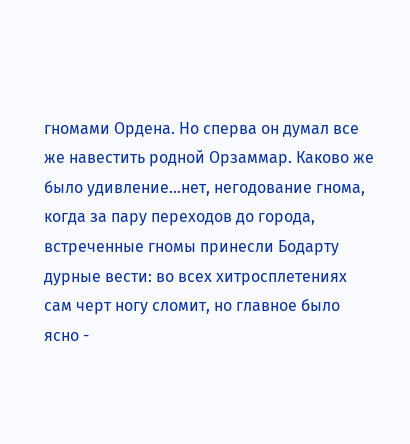гномами Ордена. Но сперва он думал все же навестить родной Орзаммар. Каково же было удивление...нет, негодование гнома, когда за пару переходов до города, встреченные гномы принесли Бодарту дурные вести: во всех хитросплетениях сам черт ногу сломит, но главное было ясно -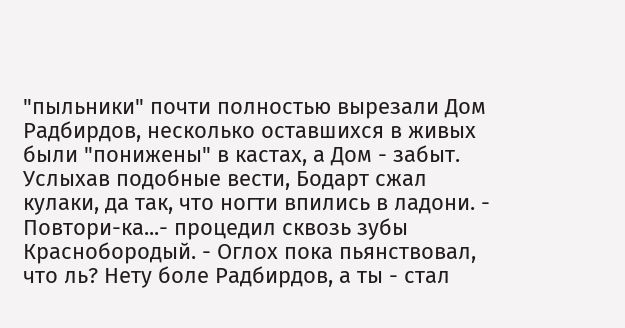"пыльники" почти полностью вырезали Дом Радбирдов, несколько оставшихся в живых были "понижены" в кастах, а Дом - забыт. Услыхав подобные вести, Бодарт сжал кулаки, да так, что ногти впились в ладони. - Повтори-ка...- процедил сквозь зубы Краснобородый. - Оглох пока пьянствовал, что ль? Нету боле Радбирдов, а ты - стал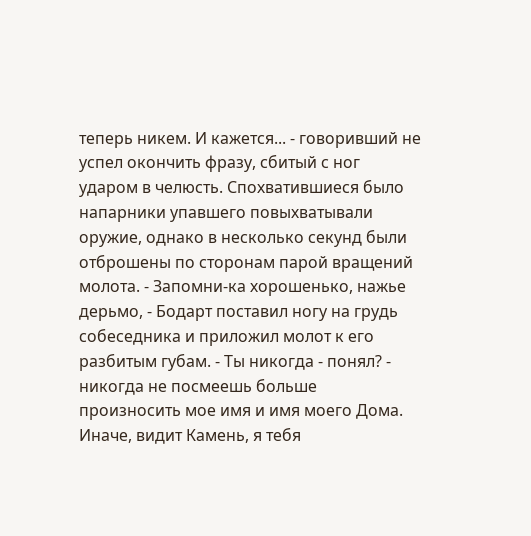теперь никем. И кажется... - говоривший не успел окончить фразу, сбитый с ног ударом в челюсть. Спохватившиеся было напарники упавшего повыхватывали оружие, однако в несколько секунд были отброшены по сторонам парой вращений молота. - Запомни-ка хорошенько, нажье дерьмо, - Бодарт поставил ногу на грудь собеседника и приложил молот к его разбитым губам. - Ты никогда - понял? - никогда не посмеешь больше произносить мое имя и имя моего Дома. Иначе, видит Камень, я тебя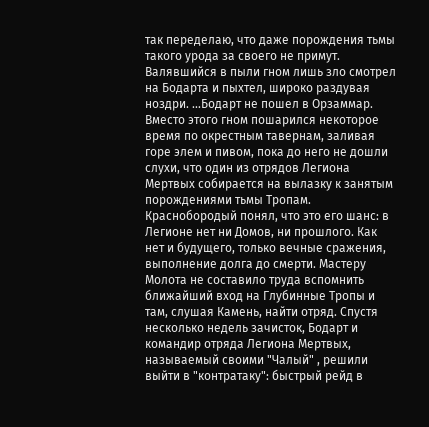так переделаю, что даже порождения тьмы такого урода за своего не примут. Валявшийся в пыли гном лишь зло смотрел на Бодарта и пыхтел, широко раздувая ноздри. ...Бодарт не пошел в Орзаммар. Вместо этого гном пошарился некоторое время по окрестным тавернам, заливая горе элем и пивом, пока до него не дошли слухи, что один из отрядов Легиона Мертвых собирается на вылазку к занятым порождениями тьмы Тропам. Краснобородый понял, что это его шанс: в Легионе нет ни Домов, ни прошлого. Как нет и будущего, только вечные сражения, выполнение долга до смерти. Мастеру Молота не составило труда вспомнить ближайший вход на Глубинные Тропы и там, слушая Камень, найти отряд. Спустя несколько недель зачисток, Бодарт и командир отряда Легиона Мертвых, называемый своими "Чалый" , решили выйти в "контратаку": быстрый рейд в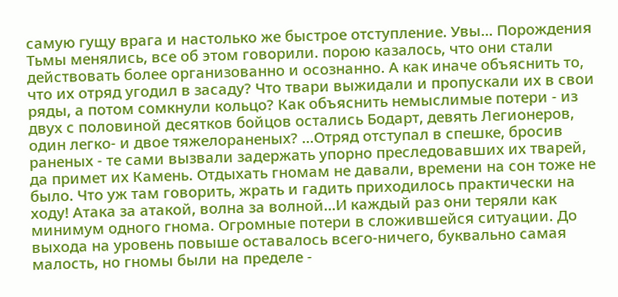самую гущу врага и настолько же быстрое отступление. Увы... Порождения Тьмы менялись, все об этом говорили. порою казалось, что они стали действовать более организованно и осознанно. А как иначе объяснить то, что их отряд угодил в засаду? Что твари выжидали и пропускали их в свои ряды, а потом сомкнули кольцо? Как объяснить немыслимые потери - из двух с половиной десятков бойцов остались Бодарт, девять Легионеров, один легко- и двое тяжелораненых? ...Отряд отступал в спешке, бросив раненых - те сами вызвали задержать упорно преследовавших их тварей, да примет их Камень. Отдыхать гномам не давали, времени на сон тоже не было. Что уж там говорить, жрать и гадить приходилось практически на ходу! Атака за атакой, волна за волной...И каждый раз они теряли как минимум одного гнома. Огромные потери в сложившейся ситуации. До выхода на уровень повыше оставалось всего-ничего, буквально самая малость, но гномы были на пределе -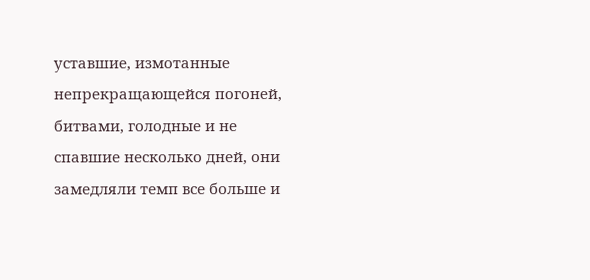уставшие, измотанные непрекращающейся погоней, битвами, голодные и не спавшие несколько дней, они замедляли темп все больше и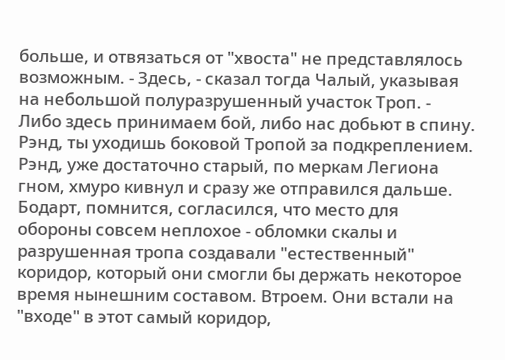больше, и отвязаться от "хвоста" не представлялось возможным. - Здесь, - сказал тогда Чалый, указывая на небольшой полуразрушенный участок Троп. - Либо здесь принимаем бой, либо нас добьют в спину. Рэнд, ты уходишь боковой Тропой за подкреплением. Рэнд, уже достаточно старый, по меркам Легиона гном, хмуро кивнул и сразу же отправился дальше. Бодарт, помнится, согласился, что место для обороны совсем неплохое - обломки скалы и разрушенная тропа создавали "естественный" коридор, который они смогли бы держать некоторое время нынешним составом. Втроем. Они встали на "входе" в этот самый коридор,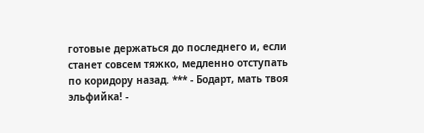готовые держаться до последнего и, если станет совсем тяжко, медленно отступать по коридору назад. *** - Бодарт, мать твоя эльфийка! -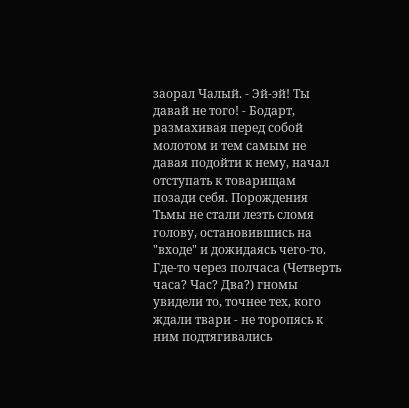заорал Чалый. - Эй-эй! Ты давай не того! - Бодарт, размахивая перед собой молотом и тем самым не давая подойти к нему, начал отступать к товарищам позади себя. Порождения Тьмы не стали лезть сломя голову, остановившись на "входе" и дожидаясь чего-то. Где-то через полчаса (Четверть часа? Час? Два?) гномы увидели то, точнее тех, кого ждали твари - не торопясь к ним подтягивались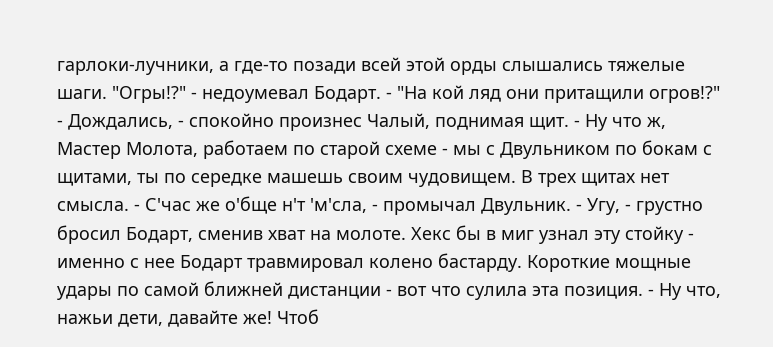гарлоки-лучники, а где-то позади всей этой орды слышались тяжелые шаги. "Огры!?" - недоумевал Бодарт. - "На кой ляд они притащили огров!?" - Дождались, - спокойно произнес Чалый, поднимая щит. - Ну что ж, Мастер Молота, работаем по старой схеме - мы с Двульником по бокам с щитами, ты по середке машешь своим чудовищем. В трех щитах нет смысла. - С'час же о'бще н'т 'м'сла, - промычал Двульник. - Угу, - грустно бросил Бодарт, сменив хват на молоте. Хекс бы в миг узнал эту стойку - именно с нее Бодарт травмировал колено бастарду. Короткие мощные удары по самой ближней дистанции - вот что сулила эта позиция. - Ну что, нажьи дети, давайте же! Чтоб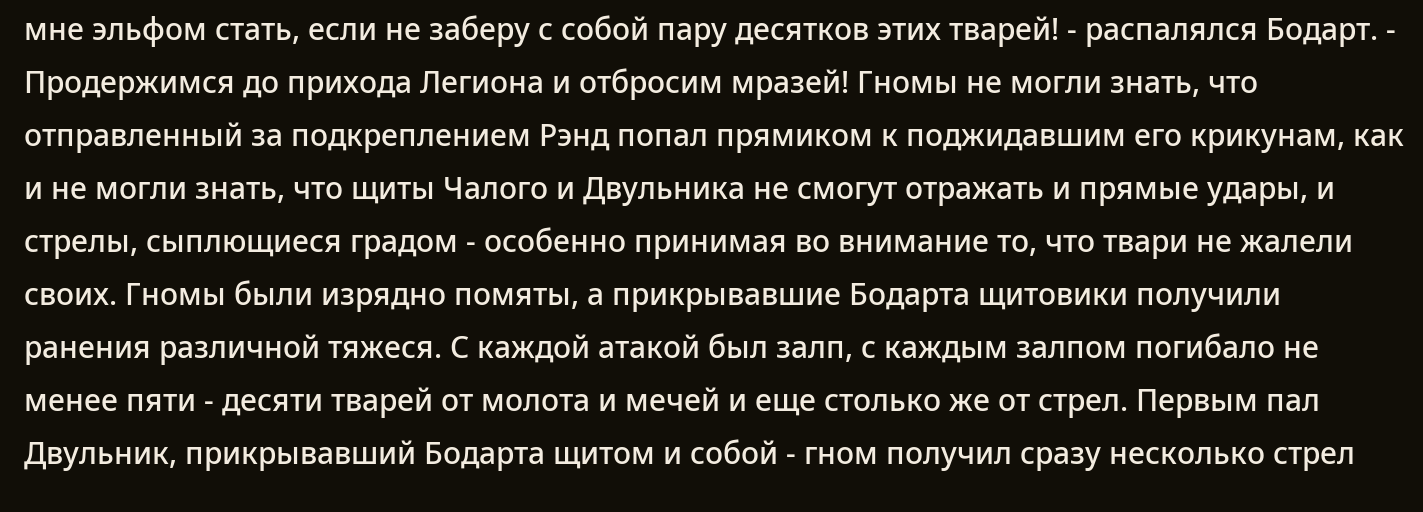мне эльфом стать, если не заберу с собой пару десятков этих тварей! - распалялся Бодарт. - Продержимся до прихода Легиона и отбросим мразей! Гномы не могли знать, что отправленный за подкреплением Рэнд попал прямиком к поджидавшим его крикунам, как и не могли знать, что щиты Чалого и Двульника не смогут отражать и прямые удары, и стрелы, сыплющиеся градом - особенно принимая во внимание то, что твари не жалели своих. Гномы были изрядно помяты, а прикрывавшие Бодарта щитовики получили ранения различной тяжеся. С каждой атакой был залп, с каждым залпом погибало не менее пяти - десяти тварей от молота и мечей и еще столько же от стрел. Первым пал Двульник, прикрывавший Бодарта щитом и собой - гном получил сразу несколько стрел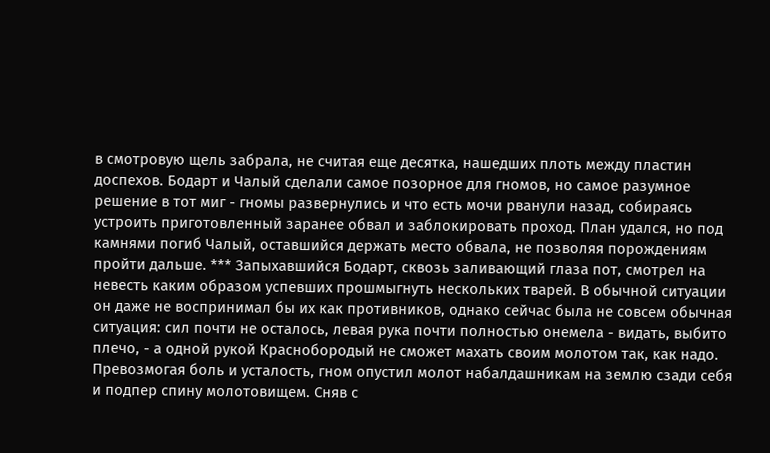в смотровую щель забрала, не считая еще десятка, нашедших плоть между пластин доспехов. Бодарт и Чалый сделали самое позорное для гномов, но самое разумное решение в тот миг - гномы развернулись и что есть мочи рванули назад, собираясь устроить приготовленный заранее обвал и заблокировать проход. План удался, но под камнями погиб Чалый, оставшийся держать место обвала, не позволяя порождениям пройти дальше. *** Запыхавшийся Бодарт, сквозь заливающий глаза пот, смотрел на невесть каким образом успевших прошмыгнуть нескольких тварей. В обычной ситуации он даже не воспринимал бы их как противников, однако сейчас была не совсем обычная ситуация: сил почти не осталось, левая рука почти полностью онемела - видать, выбито плечо, - а одной рукой Краснобородый не сможет махать своим молотом так, как надо. Превозмогая боль и усталость, гном опустил молот набалдашникам на землю сзади себя и подпер спину молотовищем. Сняв с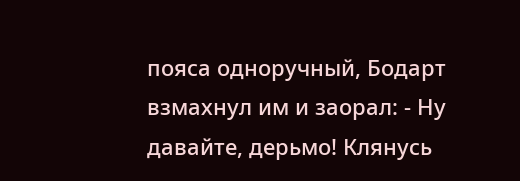пояса одноручный, Бодарт взмахнул им и заорал: - Ну давайте, дерьмо! Клянусь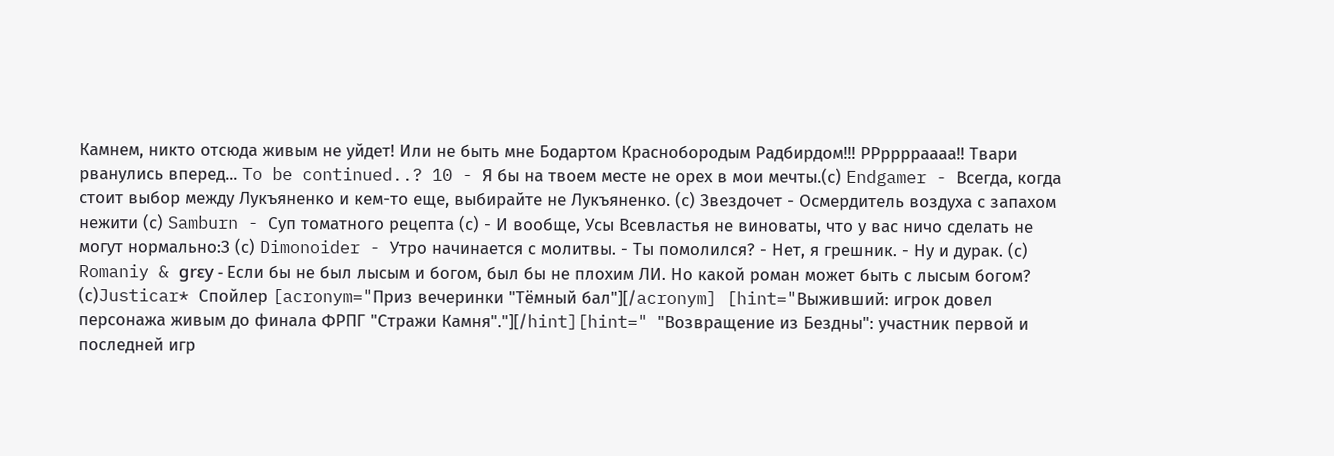Камнем, никто отсюда живым не уйдет! Или не быть мне Бодартом Краснобородым Радбирдом!!! РРрррраааа!! Твари рванулись вперед... To be continued..? 10 - Я бы на твоем месте не орех в мои мечты.(с) Endgamer - Всегда, когда стоит выбор между Лукъяненко и кем-то еще, выбирайте не Лукъяненко. (с) Звездочет - Осмердитель воздуха с запахом нежити (с) Samburn - Суп томатного рецепта (с) - И вообще, Усы Всевластья не виноваты, что у вас ничо сделать не могут нормально:З (с) Dimonoider - Утро начинается с молитвы. - Ты помолился? - Нет, я грешник. - Ну и дурак. (с) Romaniy & grεy - Если бы не был лысым и богом, был бы не плохим ЛИ. Но какой роман может быть с лысым богом? (с)Justicar* Спойлер [acronym="Приз вечеринки "Тёмный бал"][/acronym] [hint="Выживший: игрок довел персонажа живым до финала ФРПГ "Стражи Камня"."][/hint][hint=" "Возвращение из Бездны": участник первой и последней игр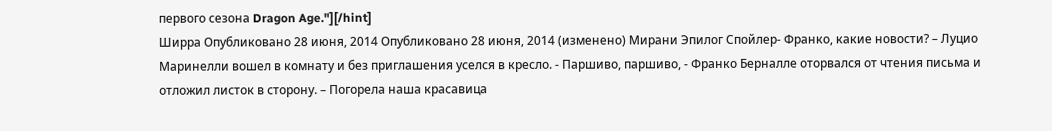первого сезона Dragon Age."][/hint]
Ширра Опубликовано 28 июня, 2014 Опубликовано 28 июня, 2014 (изменено) Мирани Эпилог Спойлер- Франко, какие новости? – Луцио Маринелли вошел в комнату и без приглашения уселся в кресло. - Паршиво, паршиво, - Франко Берналле оторвался от чтения письма и отложил листок в сторону. – Погорела наша красавица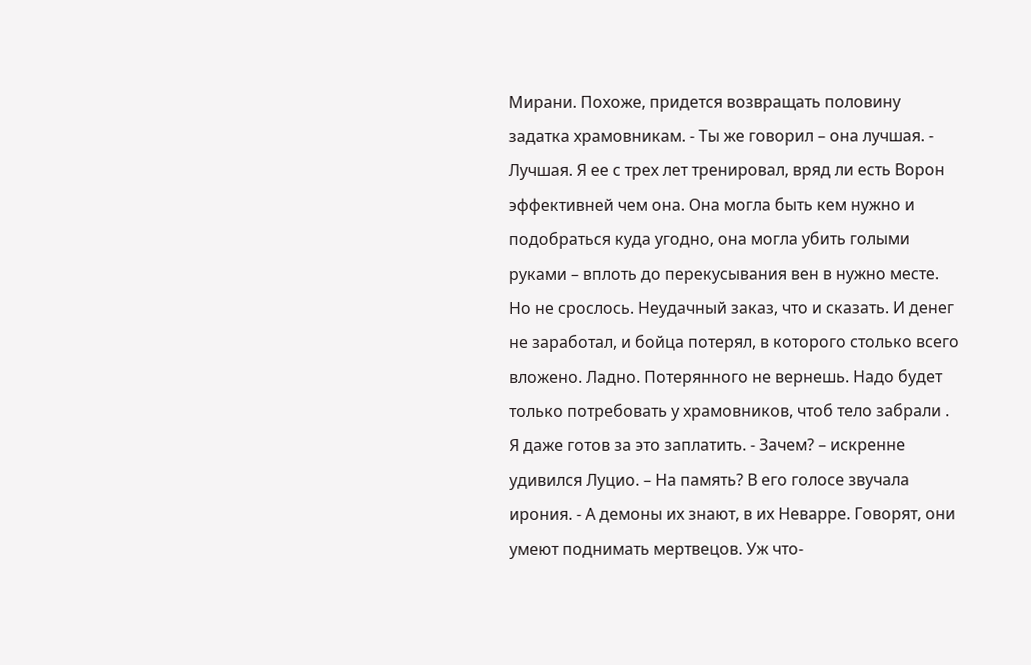Мирани. Похоже, придется возвращать половину задатка храмовникам. - Ты же говорил – она лучшая. - Лучшая. Я ее с трех лет тренировал, вряд ли есть Ворон эффективней чем она. Она могла быть кем нужно и подобраться куда угодно, она могла убить голыми руками – вплоть до перекусывания вен в нужно месте. Но не срослось. Неудачный заказ, что и сказать. И денег не заработал, и бойца потерял, в которого столько всего вложено. Ладно. Потерянного не вернешь. Надо будет только потребовать у храмовников, чтоб тело забрали . Я даже готов за это заплатить. - Зачем? – искренне удивился Луцио. – На память? В его голосе звучала ирония. - А демоны их знают, в их Неварре. Говорят, они умеют поднимать мертвецов. Уж что-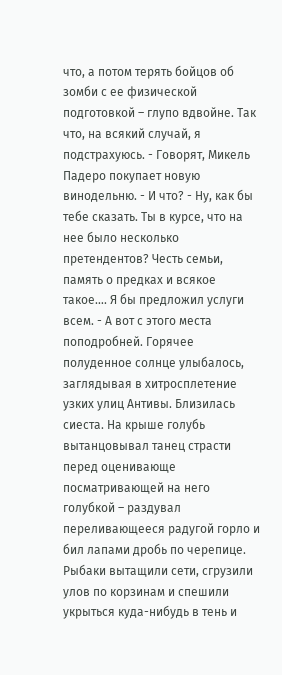что, а потом терять бойцов об зомби с ее физической подготовкой – глупо вдвойне. Так что, на всякий случай, я подстрахуюсь. - Говорят, Микель Падеро покупает новую винодельню. - И что? - Ну, как бы тебе сказать. Ты в курсе, что на нее было несколько претендентов? Честь семьи, память о предках и всякое такое…. Я бы предложил услуги всем. - А вот с этого места поподробней. Горячее полуденное солнце улыбалось, заглядывая в хитросплетение узких улиц Антивы. Близилась сиеста. На крыше голубь вытанцовывал танец страсти перед оценивающе посматривающей на него голубкой – раздувал переливающееся радугой горло и бил лапами дробь по черепице. Рыбаки вытащили сети, сгрузили улов по корзинам и спешили укрыться куда-нибудь в тень и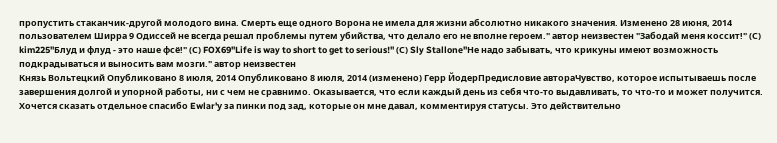пропустить стаканчик-другой молодого вина. Смерть еще одного Ворона не имела для жизни абсолютно никакого значения. Изменено 28 июня, 2014 пользователем Ширра 9 Одиссей не всегда решал проблемы путем убийства, что делало его не вполне героем." автор неизвестен "Забодай меня коссит!" (С) kim225"Блуд и флуд - это наше фсё!" (С) FOX69"Life is way to short to get to serious!" (С) Sly Stallone"Не надо забывать, что крикуны имеют возможность подкрадываться и выносить вам мозги." автор неизвестен
Князь Вольтецкий Опубликовано 8 июля, 2014 Опубликовано 8 июля, 2014 (изменено) Герр ЙодерПредисловие автораЧувство, которое испытываешь после завершения долгой и упорной работы, ни с чем не сравнимо. Оказывается, что если каждый день из себя что-то выдавливать, то что-то и может получится. Хочется сказать отдельное спасибо Ewlar'у за пинки под зад, которые он мне давал, комментируя статусы. Это действительно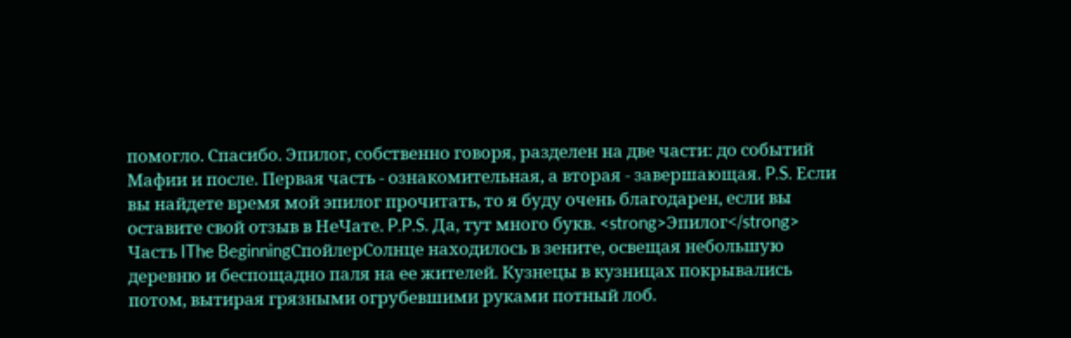помогло. Спасибо. Эпилог, собственно говоря, разделен на две части: до событий Мафии и после. Первая часть - ознакомительная, а вторая - завершающая. P.S. Если вы найдете время мой эпилог прочитать, то я буду очень благодарен, если вы оставите свой отзыв в НеЧате. P.P.S. Да, тут много букв. <strong>Эпилог</strong> Часть IThe BeginningСпойлерСолнце находилось в зените, освещая небольшую деревню и беспощадно паля на ее жителей. Кузнецы в кузницах покрывались потом, вытирая грязными огрубевшими руками потный лоб.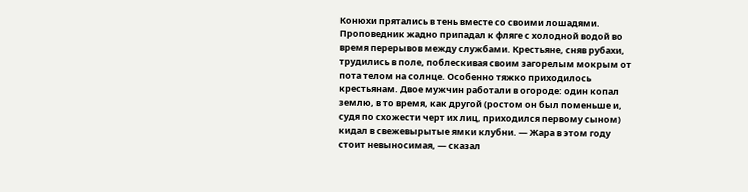Конюхи прятались в тень вместе со своими лошадями. Проповедник жадно припадал к фляге с холодной водой во время перерывов между службами. Крестьяне, сняв рубахи, трудились в поле, поблескивая своим загорелым мокрым от пота телом на солнце. Особенно тяжко приходилось крестьянам. Двое мужчин работали в огороде: один копал землю, в то время, как другой (ростом он был поменьше и, судя по схожести черт их лиц, приходился первому сыном) кидал в свежевырытые ямки клубни. — Жара в этом году стоит невыносимая, — сказал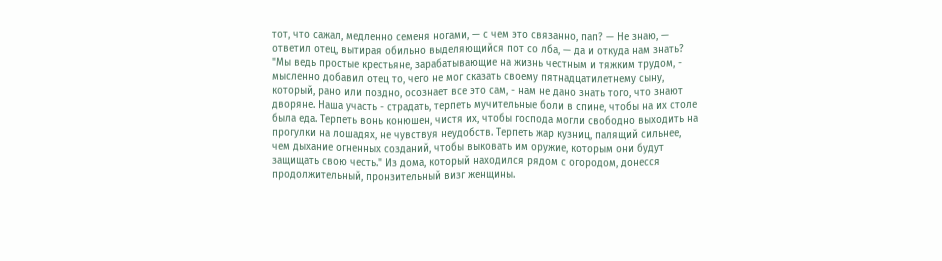тот, что сажал, медленно семеня ногами, — с чем это связанно, пап? — Не знаю, — ответил отец, вытирая обильно выделяющийся пот со лба, — да и откуда нам знать? "Мы ведь простые крестьяне, зарабатывающие на жизнь честным и тяжким трудом, - мысленно добавил отец то, чего не мог сказать своему пятнадцатилетнему сыну, который, рано или поздно, осознает все это сам, - нам не дано знать того, что знают дворяне. Наша участь - страдать, терпеть мучительные боли в спине, чтобы на их столе была еда. Терпеть вонь конюшен, чистя их, чтобы господа могли свободно выходить на прогулки на лошадях, не чувствуя неудобств. Терпеть жар кузниц, палящий сильнее, чем дыхание огненных созданий, чтобы выковать им оружие, которым они будут защищать свою честь." Из дома, который находился рядом с огородом, донесся продолжительный, пронзительный визг женщины.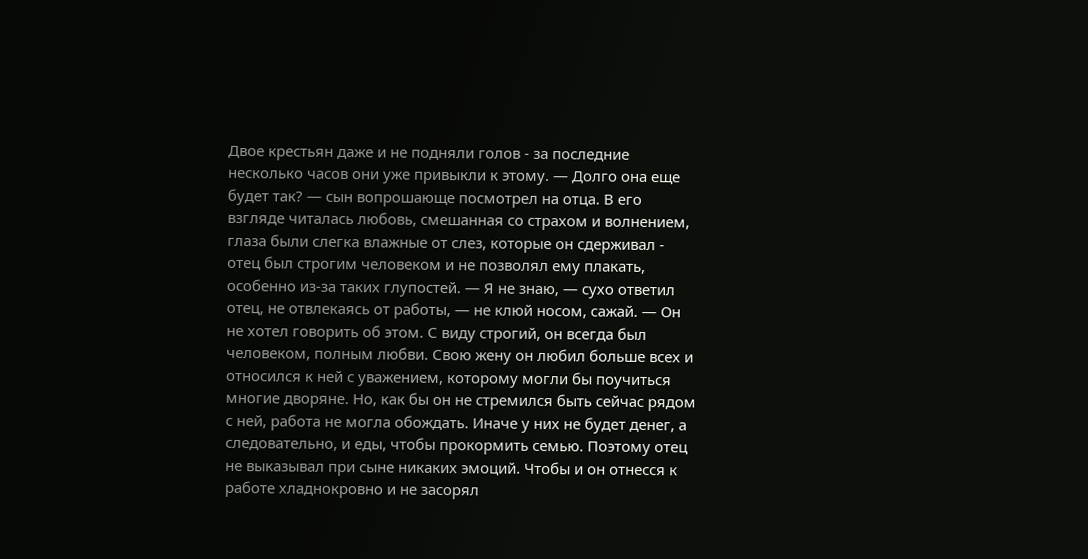Двое крестьян даже и не подняли голов - за последние несколько часов они уже привыкли к этому. — Долго она еще будет так? — сын вопрошающе посмотрел на отца. В его взгляде читалась любовь, смешанная со страхом и волнением, глаза были слегка влажные от слез, которые он сдерживал - отец был строгим человеком и не позволял ему плакать, особенно из-за таких глупостей. — Я не знаю, — сухо ответил отец, не отвлекаясь от работы, — не клюй носом, сажай. — Он не хотел говорить об этом. С виду строгий, он всегда был человеком, полным любви. Свою жену он любил больше всех и относился к ней с уважением, которому могли бы поучиться многие дворяне. Но, как бы он не стремился быть сейчас рядом с ней, работа не могла обождать. Иначе у них не будет денег, а следовательно, и еды, чтобы прокормить семью. Поэтому отец не выказывал при сыне никаких эмоций. Чтобы и он отнесся к работе хладнокровно и не засорял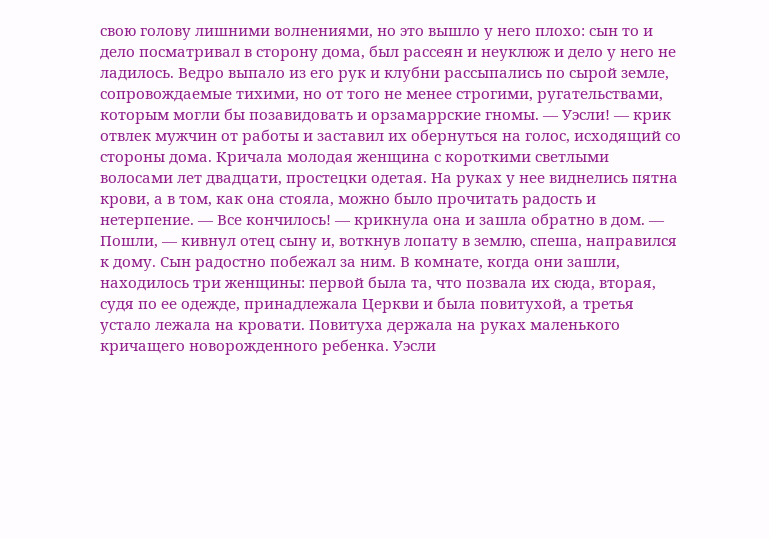свою голову лишними волнениями, но это вышло у него плохо: сын то и дело посматривал в сторону дома, был рассеян и неуклюж и дело у него не ладилось. Ведро выпало из его рук и клубни рассыпались по сырой земле, сопровождаемые тихими, но от того не менее строгими, ругательствами, которым могли бы позавидовать и орзамаррские гномы. — Уэсли! — крик отвлек мужчин от работы и заставил их обернуться на голос, исходящий со стороны дома. Кричала молодая женщина с короткими светлыми волосами лет двадцати, простецки одетая. На руках у нее виднелись пятна крови, а в том, как она стояла, можно было прочитать радость и нетерпение. — Все кончилось! — крикнула она и зашла обратно в дом. — Пошли, — кивнул отец сыну и, воткнув лопату в землю, спеша, направился к дому. Сын радостно побежал за ним. В комнате, когда они зашли, находилось три женщины: первой была та, что позвала их сюда, вторая, судя по ее одежде, принадлежала Церкви и была повитухой, а третья устало лежала на кровати. Повитуха держала на руках маленького кричащего новорожденного ребенка. Уэсли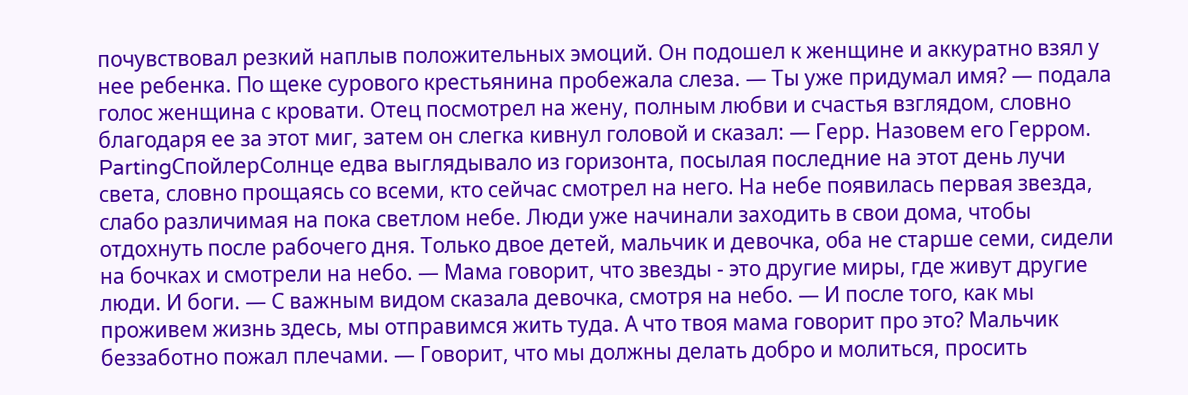почувствовал резкий наплыв положительных эмоций. Он подошел к женщине и аккуратно взял у нее ребенка. По щеке сурового крестьянина пробежала слеза. — Ты уже придумал имя? — подала голос женщина с кровати. Отец посмотрел на жену, полным любви и счастья взглядом, словно благодаря ее за этот миг, затем он слегка кивнул головой и сказал: — Герр. Назовем его Герром. PartingСпойлерСолнце едва выглядывало из горизонта, посылая последние на этот день лучи света, словно прощаясь со всеми, кто сейчас смотрел на него. На небе появилась первая звезда, слабо различимая на пока светлом небе. Люди уже начинали заходить в свои дома, чтобы отдохнуть после рабочего дня. Только двое детей, мальчик и девочка, оба не старше семи, сидели на бочках и смотрели на небо. — Мама говорит, что звезды - это другие миры, где живут другие люди. И боги. — С важным видом сказала девочка, смотря на небо. — И после того, как мы проживем жизнь здесь, мы отправимся жить туда. А что твоя мама говорит про это? Мальчик беззаботно пожал плечами. — Говорит, что мы должны делать добро и молиться, просить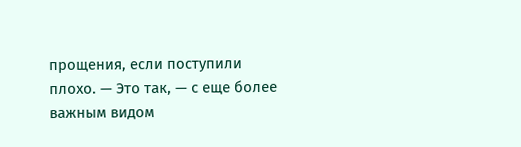прощения, если поступили плохо. — Это так, — с еще более важным видом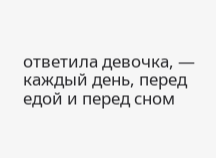ответила девочка, — каждый день, перед едой и перед сном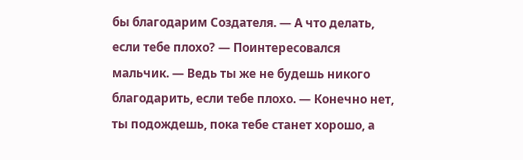бы благодарим Создателя. — А что делать, если тебе плохо? — Поинтересовался мальчик. — Ведь ты же не будешь никого благодарить, если тебе плохо. — Конечно нет, ты подождешь, пока тебе станет хорошо, а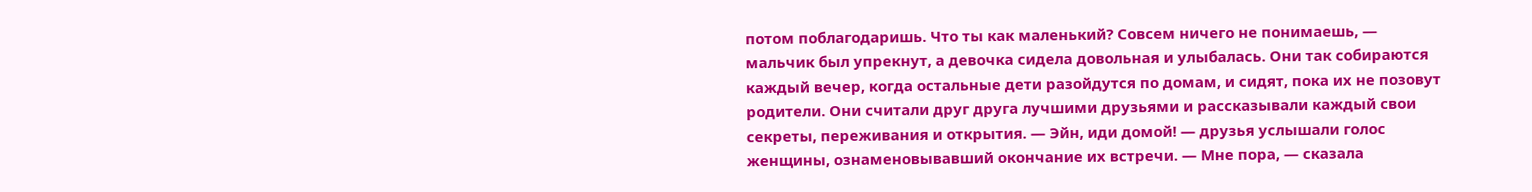потом поблагодаришь. Что ты как маленький? Совсем ничего не понимаешь, — мальчик был упрекнут, а девочка сидела довольная и улыбалась. Они так собираются каждый вечер, когда остальные дети разойдутся по домам, и сидят, пока их не позовут родители. Они считали друг друга лучшими друзьями и рассказывали каждый свои секреты, переживания и открытия. — Эйн, иди домой! — друзья услышали голос женщины, ознаменовывавший окончание их встречи. — Мне пора, — сказала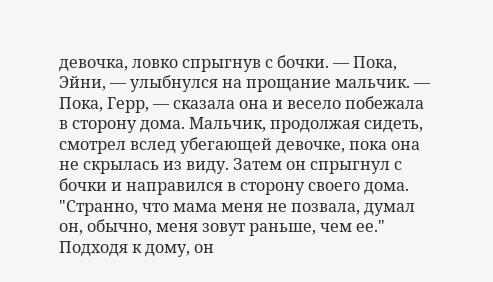девочка, ловко спрыгнув с бочки. — Пока, Эйни, — улыбнулся на прощание мальчик. — Пока, Герр, — сказала она и весело побежала в сторону дома. Мальчик, продолжая сидеть, смотрел вслед убегающей девочке, пока она не скрылась из виду. Затем он спрыгнул с бочки и направился в сторону своего дома. "Странно, что мама меня не позвала, думал он, обычно, меня зовут раньше, чем ее." Подходя к дому, он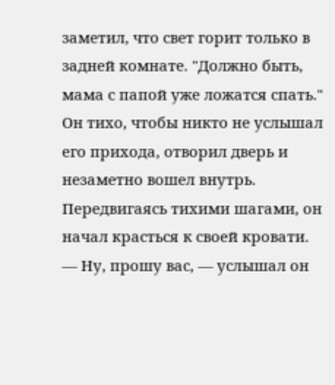заметил, что свет горит только в задней комнате. "Должно быть, мама с папой уже ложатся спать." Он тихо, чтобы никто не услышал его прихода, отворил дверь и незаметно вошел внутрь. Передвигаясь тихими шагами, он начал красться к своей кровати. — Ну, прошу вас, — услышал он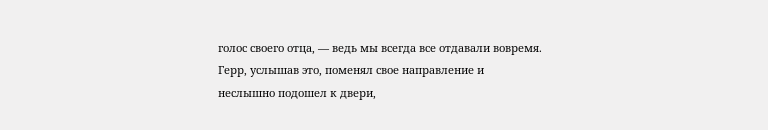голос своего отца, — ведь мы всегда все отдавали вовремя. Герр, услышав это, поменял свое направление и неслышно подошел к двери,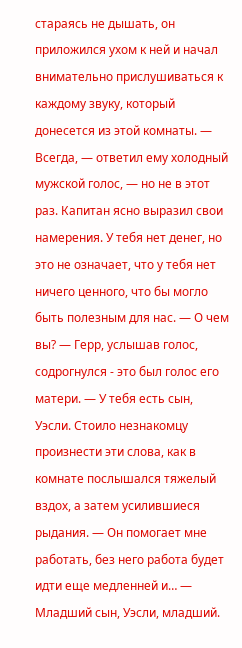стараясь не дышать, он приложился ухом к ней и начал внимательно прислушиваться к каждому звуку, который донесется из этой комнаты. — Всегда, — ответил ему холодный мужской голос, — но не в этот раз. Капитан ясно выразил свои намерения. У тебя нет денег, но это не означает, что у тебя нет ничего ценного, что бы могло быть полезным для нас. — О чем вы? — Герр, услышав голос, содрогнулся - это был голос его матери. — У тебя есть сын, Уэсли. Стоило незнакомцу произнести эти слова, как в комнате послышался тяжелый вздох, а затем усилившиеся рыдания. — Он помогает мне работать, без него работа будет идти еще медленней и… — Младший сын, Уэсли, младший.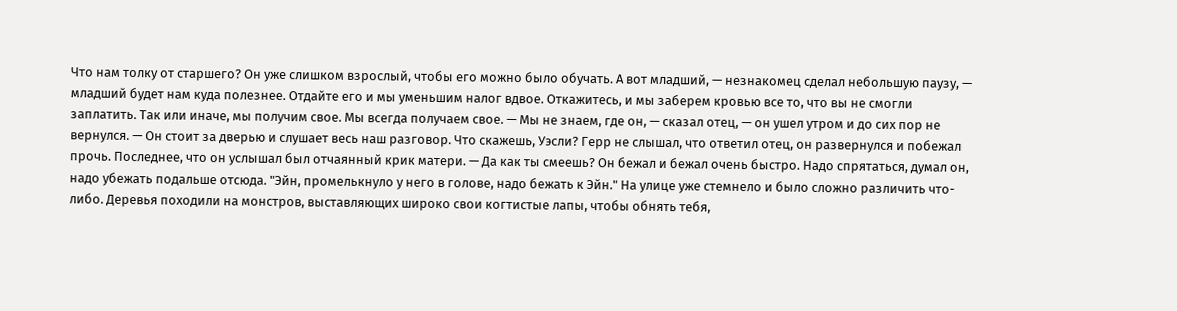Что нам толку от старшего? Он уже слишком взрослый, чтобы его можно было обучать. А вот младший, — незнакомец сделал небольшую паузу, — младший будет нам куда полезнее. Отдайте его и мы уменьшим налог вдвое. Откажитесь, и мы заберем кровью все то, что вы не смогли заплатить. Так или иначе, мы получим свое. Мы всегда получаем свое. — Мы не знаем, где он, — сказал отец, — он ушел утром и до сих пор не вернулся. — Он стоит за дверью и слушает весь наш разговор. Что скажешь, Уэсли? Герр не слышал, что ответил отец, он развернулся и побежал прочь. Последнее, что он услышал был отчаянный крик матери. — Да как ты смеешь? Он бежал и бежал очень быстро. Надо спрятаться, думал он, надо убежать подальше отсюда. "Эйн, промелькнуло у него в голове, надо бежать к Эйн." На улице уже стемнело и было сложно различить что-либо. Деревья походили на монстров, выставляющих широко свои когтистые лапы, чтобы обнять тебя,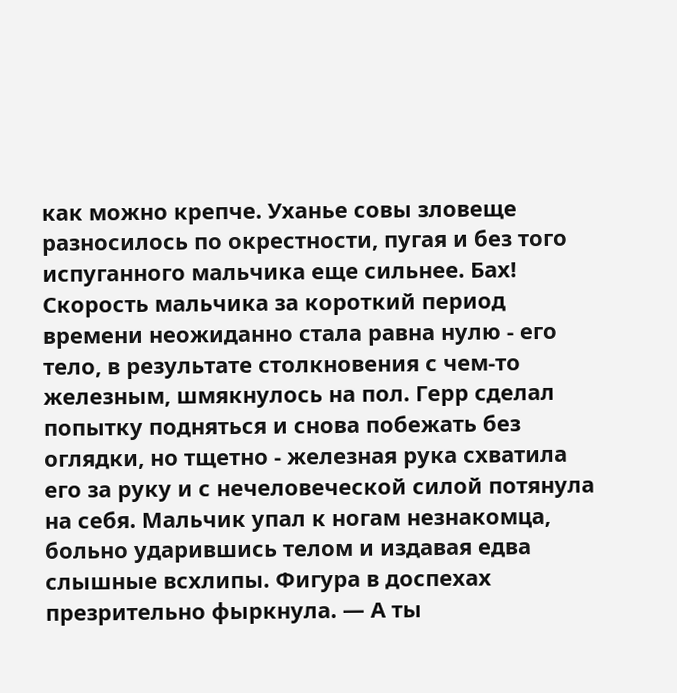как можно крепче. Уханье совы зловеще разносилось по окрестности, пугая и без того испуганного мальчика еще сильнее. Бах! Скорость мальчика за короткий период времени неожиданно стала равна нулю - его тело, в результате столкновения с чем-то железным, шмякнулось на пол. Герр сделал попытку подняться и снова побежать без оглядки, но тщетно - железная рука схватила его за руку и с нечеловеческой силой потянула на себя. Мальчик упал к ногам незнакомца, больно ударившись телом и издавая едва слышные всхлипы. Фигура в доспехах презрительно фыркнула. — А ты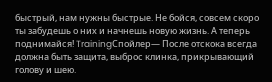быстрый, нам нужны быстрые. Не бойся, совсем скоро ты забудешь о них и начнешь новую жизнь. А теперь поднимайся! TrainingСпойлер— После отскока всегда должна быть защита, выброс клинка, прикрывающий голову и шею.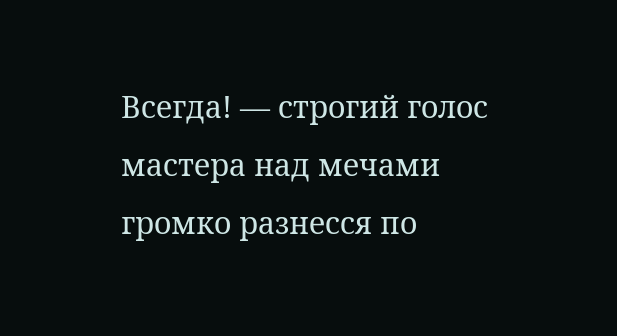Всегда! — строгий голос мастера над мечами громко разнесся по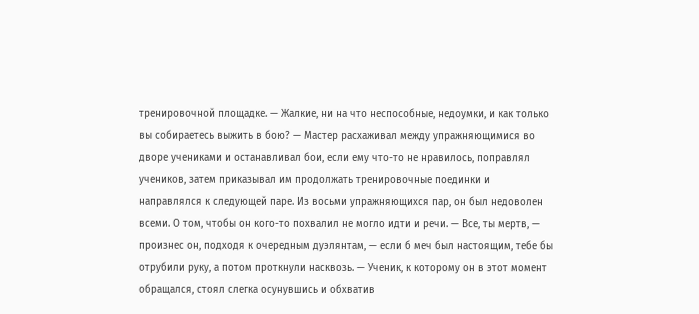тренировочной площадке. — Жалкие, ни на что неспособные, недоумки, и как только вы собираетесь выжить в бою? — Мастер расхаживал между упражняющимися во дворе учениками и останавливал бои, если ему что-то не нравилось, поправлял учеников, затем приказывал им продолжать тренировочные поединки и направлялся к следующей паре. Из восьми упражняющихся пар, он был недоволен всеми. О том, чтобы он кого-то похвалил не могло идти и речи. — Все, ты мертв, — произнес он, подходя к очередным дуэлянтам, — если б меч был настоящим, тебе бы отрубили руку, а потом проткнули насквозь. — Ученик, к которому он в этот момент обращался, стоял слегка осунувшись и обхватив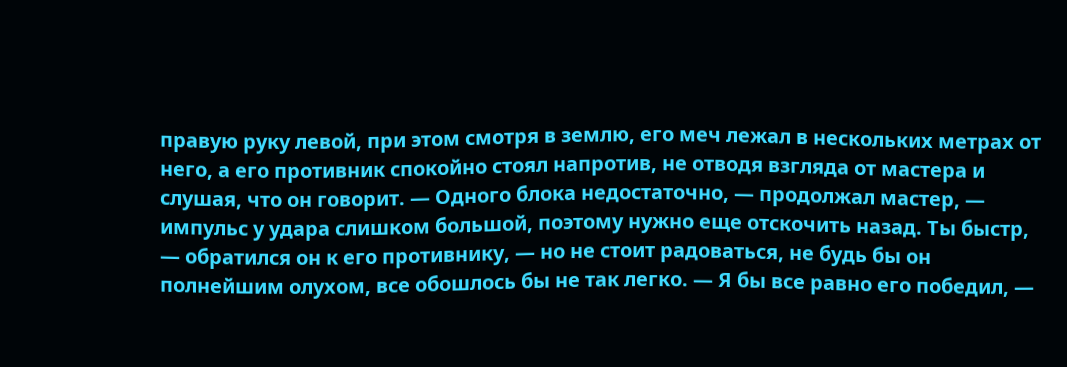правую руку левой, при этом смотря в землю, его меч лежал в нескольких метрах от него, а его противник спокойно стоял напротив, не отводя взгляда от мастера и слушая, что он говорит. — Одного блока недостаточно, — продолжал мастер, — импульс у удара слишком большой, поэтому нужно еще отскочить назад. Ты быстр, — обратился он к его противнику, — но не стоит радоваться, не будь бы он полнейшим олухом, все обошлось бы не так легко. — Я бы все равно его победил, —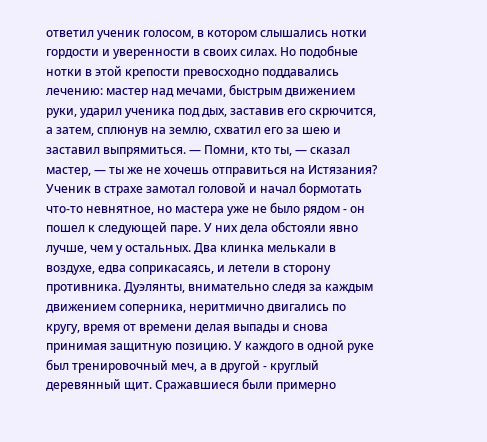ответил ученик голосом, в котором слышались нотки гордости и уверенности в своих силах. Но подобные нотки в этой крепости превосходно поддавались лечению: мастер над мечами, быстрым движением руки, ударил ученика под дых, заставив его скрючится, а затем, сплюнув на землю, схватил его за шею и заставил выпрямиться. — Помни, кто ты, — сказал мастер, — ты же не хочешь отправиться на Истязания? Ученик в страхе замотал головой и начал бормотать что-то невнятное, но мастера уже не было рядом - он пошел к следующей паре. У них дела обстояли явно лучше, чем у остальных. Два клинка мелькали в воздухе, едва соприкасаясь, и летели в сторону противника. Дуэлянты, внимательно следя за каждым движением соперника, неритмично двигались по кругу, время от времени делая выпады и снова принимая защитную позицию. У каждого в одной руке был тренировочный меч, а в другой - круглый деревянный щит. Сражавшиеся были примерно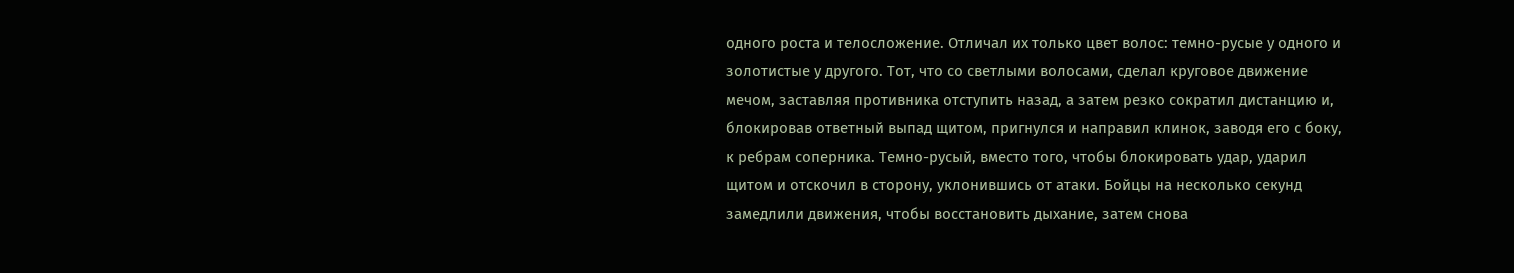одного роста и телосложение. Отличал их только цвет волос: темно-русые у одного и золотистые у другого. Тот, что со светлыми волосами, сделал круговое движение мечом, заставляя противника отступить назад, а затем резко сократил дистанцию и, блокировав ответный выпад щитом, пригнулся и направил клинок, заводя его с боку, к ребрам соперника. Темно-русый, вместо того, чтобы блокировать удар, ударил щитом и отскочил в сторону, уклонившись от атаки. Бойцы на несколько секунд замедлили движения, чтобы восстановить дыхание, затем снова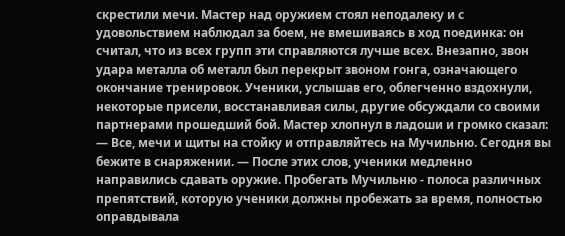скрестили мечи. Мастер над оружием стоял неподалеку и с удовольствием наблюдал за боем, не вмешиваясь в ход поединка: он считал, что из всех групп эти справляются лучше всех. Внезапно, звон удара металла об металл был перекрыт звоном гонга, означающего окончание тренировок. Ученики, услышав его, облегченно вздохнули, некоторые присели, восстанавливая силы, другие обсуждали со своими партнерами прошедший бой. Мастер хлопнул в ладоши и громко сказал: — Все, мечи и щиты на стойку и отправляйтесь на Мучильню. Сегодня вы бежите в снаряжении. — После этих слов, ученики медленно направились сдавать оружие. Пробегать Мучильню - полоса различных препятствий, которую ученики должны пробежать за время, полностью оправдывала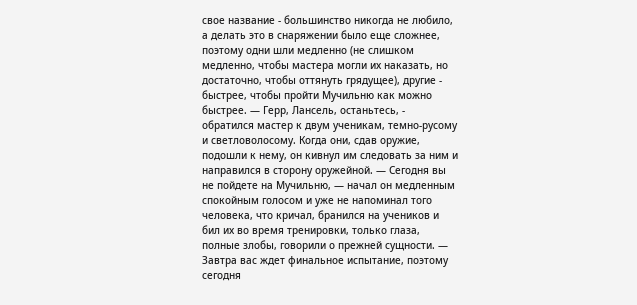свое название - большинство никогда не любило, а делать это в снаряжении было еще сложнее, поэтому одни шли медленно (не слишком медленно, чтобы мастера могли их наказать, но достаточно, чтобы оттянуть грядущее), другие - быстрее, чтобы пройти Мучильню как можно быстрее. — Герр, Лансель, останьтесь, - обратился мастер к двум ученикам, темно-русому и светловолосому. Когда они, сдав оружие, подошли к нему, он кивнул им следовать за ним и направился в сторону оружейной. — Сегодня вы не пойдете на Мучильню, — начал он медленным спокойным голосом и уже не напоминал того человека, что кричал, бранился на учеников и бил их во время тренировки, только глаза, полные злобы, говорили о прежней сущности. — Завтра вас ждет финальное испытание, поэтому сегодня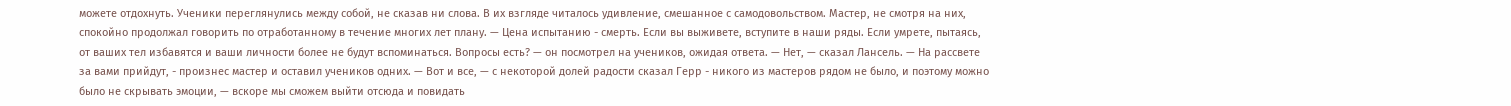можете отдохнуть. Ученики переглянулись между собой, не сказав ни слова. В их взгляде читалось удивление, смешанное с самодовольством. Мастер, не смотря на них, спокойно продолжал говорить по отработанному в течение многих лет плану. — Цена испытанию - смерть. Если вы выживете, вступите в наши ряды. Если умрете, пытаясь, от ваших тел избавятся и ваши личности более не будут вспоминаться. Вопросы есть? — он посмотрел на учеников, ожидая ответа. — Нет, — сказал Лансель. — На рассвете за вами прийдут, - произнес мастер и оставил учеников одних. — Вот и все, — с некоторой долей радости сказал Герр - никого из мастеров рядом не было, и поэтому можно было не скрывать эмоции, — вскоре мы сможем выйти отсюда и повидать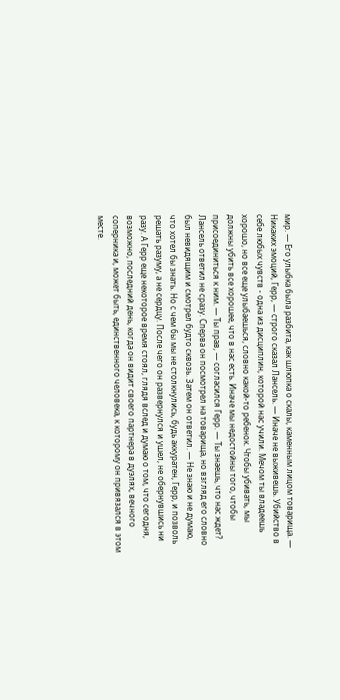мир. — Его улыбка была разбита, как шлюпка о скалы, каменным лицом товарища. — Никаких эмоций, Герр, — строго сказал Лансель. — Иначе не выживешь. Убийство в себе любых чувств - одна из дисциплин, которой нас учили. Мечом ты владеешь хорошо, но все еще улыбаешься, словно какой-то ребенок. Чтобы убивать, мы должны убить все хорошее, что в нас есть. Иначе мы недостойны того, чтобы присоединиться к ним. — Ты прав, — согласился Герр. — Ты знаешь, что нас ждет? Лансель ответил не сразу. Сперва он посмотрел на товарища, но взгляд его словно был невидящим и смотрел будто сквозь. Затем он ответил. — Не знаю и не думаю, что хотел бы знать. Но с чем бы мы не столкнулись, будь аккуратен, Герр, и позволь решать разуму, а не сердцу. После чего он развернулся и ушел, не обернувшись ни разу. А Герр еще некоторое время стоял, глядя вслед и думаю о том, что сегодня, возможно, последний день, когда он видит своего партнера в дуэлях, вечного соперника и, может быть, единственного человека, к которому он привязался в этом месте.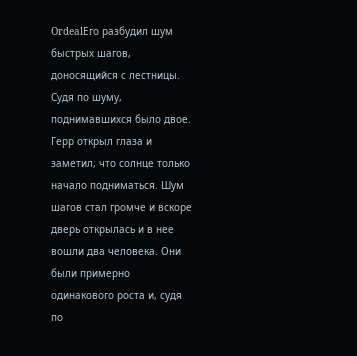OrdealЕго разбудил шум быстрых шагов, доносящийся с лестницы. Судя по шуму, поднимавшихся было двое. Герр открыл глаза и заметил, что солнце только начало подниматься. Шум шагов стал громче и вскоре дверь открылась и в нее вошли два человека. Они были примерно одинакового роста и, судя по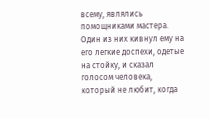всему, являлись помощниками мастера. Один из них кивнул ему на его легкие доспехи, одетые на стойку, и сказал голосом человека, который не любит, когда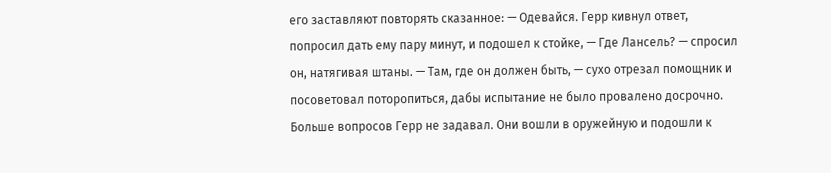его заставляют повторять сказанное: — Одевайся. Герр кивнул ответ, попросил дать ему пару минут, и подошел к стойке, — Где Лансель? — спросил он, натягивая штаны. — Там, где он должен быть, — сухо отрезал помощник и посоветовал поторопиться, дабы испытание не было провалено досрочно. Больше вопросов Герр не задавал. Они вошли в оружейную и подошли к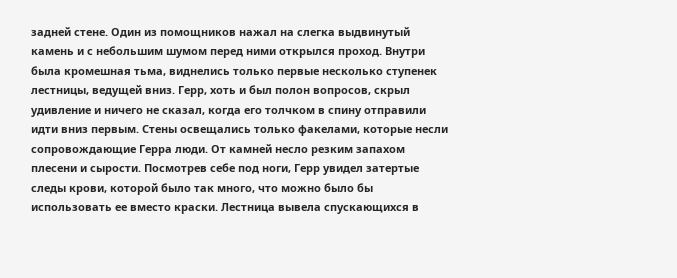задней стене. Один из помощников нажал на слегка выдвинутый камень и с небольшим шумом перед ними открылся проход. Внутри была кромешная тьма, виднелись только первые несколько ступенек лестницы, ведущей вниз. Герр, хоть и был полон вопросов, скрыл удивление и ничего не сказал, когда его толчком в спину отправили идти вниз первым. Стены освещались только факелами, которые несли сопровождающие Герра люди. От камней несло резким запахом плесени и сырости. Посмотрев себе под ноги, Герр увидел затертые следы крови, которой было так много, что можно было бы использовать ее вместо краски. Лестница вывела спускающихся в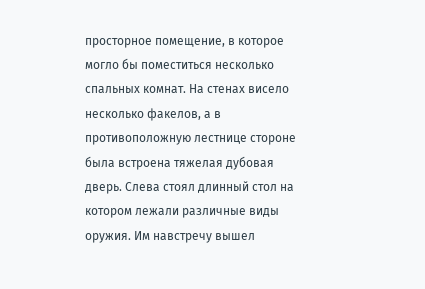просторное помещение, в которое могло бы поместиться несколько спальных комнат. На стенах висело несколько факелов, а в противоположную лестнице стороне была встроена тяжелая дубовая дверь. Слева стоял длинный стол на котором лежали различные виды оружия. Им навстречу вышел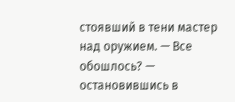стоявший в тени мастер над оружием. — Все обошлось? — остановившись в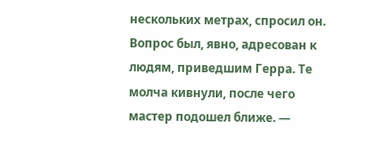нескольких метрах, спросил он. Вопрос был, явно, адресован к людям, приведшим Герра. Те молча кивнули, после чего мастер подошел ближе. —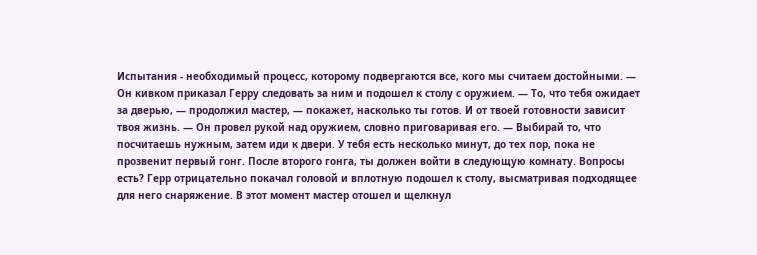Испытания - необходимый процесс, которому подвергаются все, кого мы считаем достойными. — Он кивком приказал Герру следовать за ним и подошел к столу с оружием. — То, что тебя ожидает за дверью, — продолжил мастер, — покажет, насколько ты готов. И от твоей готовности зависит твоя жизнь. — Он провел рукой над оружием, словно приговаривая его. — Выбирай то, что посчитаешь нужным, затем иди к двери. У тебя есть несколько минут, до тех пор, пока не прозвенит первый гонг. После второго гонга, ты должен войти в следующую комнату. Вопросы есть? Герр отрицательно покачал головой и вплотную подошел к столу, высматривая подходящее для него снаряжение. В этот момент мастер отошел и щелкнул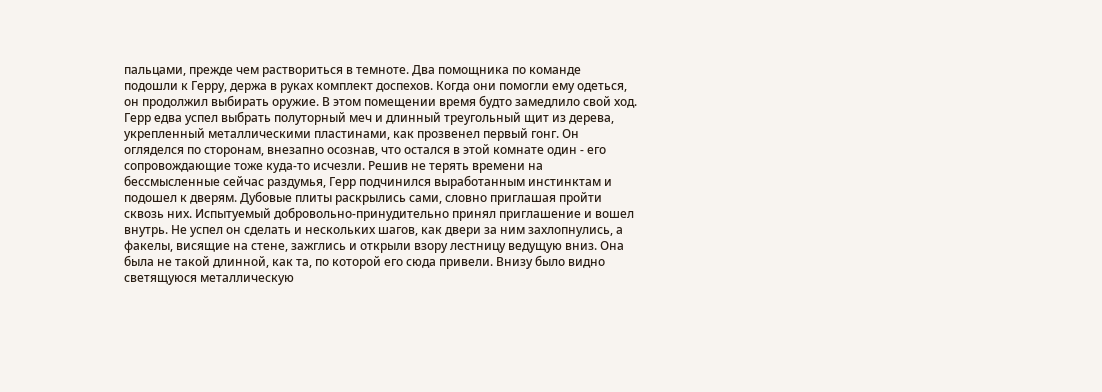пальцами, прежде чем раствориться в темноте. Два помощника по команде подошли к Герру, держа в руках комплект доспехов. Когда они помогли ему одеться, он продолжил выбирать оружие. В этом помещении время будто замедлило свой ход. Герр едва успел выбрать полуторный меч и длинный треугольный щит из дерева, укрепленный металлическими пластинами, как прозвенел первый гонг. Он огляделся по сторонам, внезапно осознав, что остался в этой комнате один - его сопровождающие тоже куда-то исчезли. Решив не терять времени на бессмысленные сейчас раздумья, Герр подчинился выработанным инстинктам и подошел к дверям. Дубовые плиты раскрылись сами, словно приглашая пройти сквозь них. Испытуемый добровольно-принудительно принял приглашение и вошел внутрь. Не успел он сделать и нескольких шагов, как двери за ним захлопнулись, а факелы, висящие на стене, зажглись и открыли взору лестницу ведущую вниз. Она была не такой длинной, как та, по которой его сюда привели. Внизу было видно светящуюся металлическую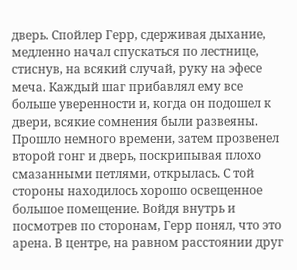дверь. Спойлер Герр, сдерживая дыхание, медленно начал спускаться по лестнице, стиснув, на всякий случай, руку на эфесе меча. Каждый шаг прибавлял ему все больше уверенности и, когда он подошел к двери, всякие сомнения были развеяны. Прошло немного времени, затем прозвенел второй гонг и дверь, поскрипывая плохо смазанными петлями, открылась. С той стороны находилось хорошо освещенное большое помещение. Войдя внутрь и посмотрев по сторонам, Герр понял, что это арена. В центре, на равном расстоянии друг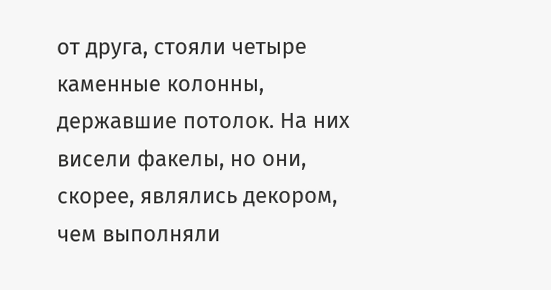от друга, стояли четыре каменные колонны, державшие потолок. На них висели факелы, но они, скорее, являлись декором, чем выполняли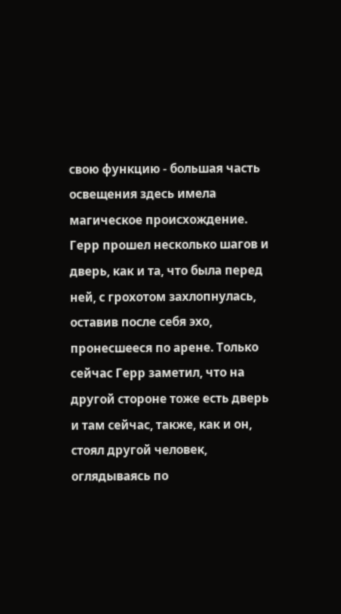свою функцию - большая часть освещения здесь имела магическое происхождение. Герр прошел несколько шагов и дверь, как и та, что была перед ней, с грохотом захлопнулась, оставив после себя эхо, пронесшееся по арене. Только сейчас Герр заметил, что на другой стороне тоже есть дверь и там сейчас, также, как и он, стоял другой человек, оглядываясь по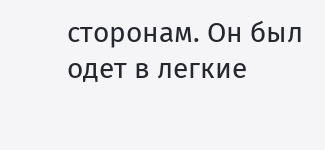сторонам. Он был одет в легкие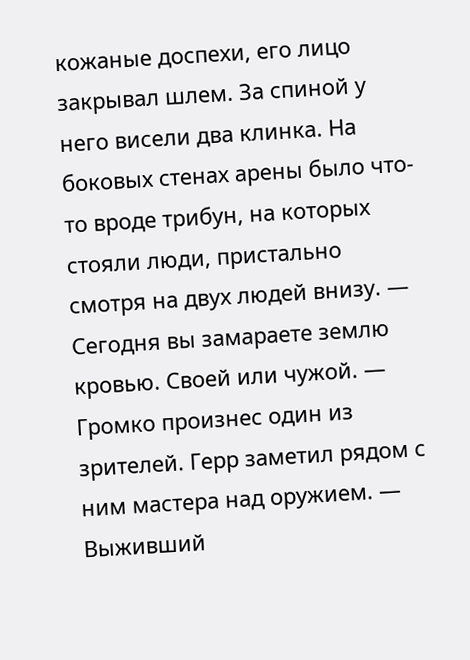кожаные доспехи, его лицо закрывал шлем. За спиной у него висели два клинка. На боковых стенах арены было что-то вроде трибун, на которых стояли люди, пристально смотря на двух людей внизу. — Сегодня вы замараете землю кровью. Своей или чужой. — Громко произнес один из зрителей. Герр заметил рядом с ним мастера над оружием. — Выживший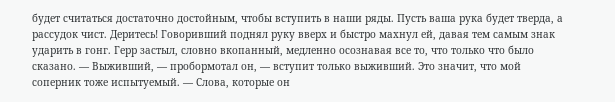будет считаться достаточно достойным, чтобы вступить в наши ряды. Пусть ваша рука будет тверда, а рассудок чист. Деритесь! Говоривший поднял руку вверх и быстро махнул ей, давая тем самым знак ударить в гонг. Герр застыл, словно вкопанный, медленно осознавая все то, что только что было сказано. — Выживший, — пробормотал он, — вступит только выживший. Это значит, что мой соперник тоже испытуемый. — Слова, которые он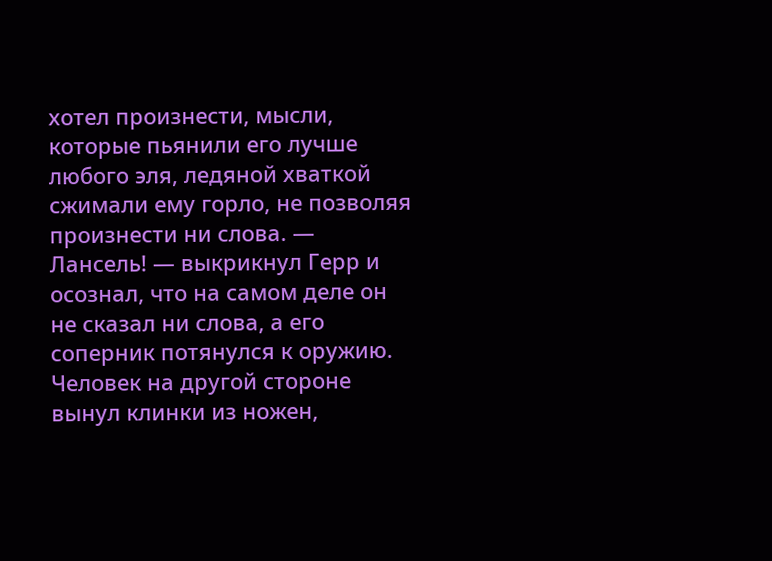хотел произнести, мысли, которые пьянили его лучше любого эля, ледяной хваткой сжимали ему горло, не позволяя произнести ни слова. — Лансель! — выкрикнул Герр и осознал, что на самом деле он не сказал ни слова, а его соперник потянулся к оружию. Человек на другой стороне вынул клинки из ножен,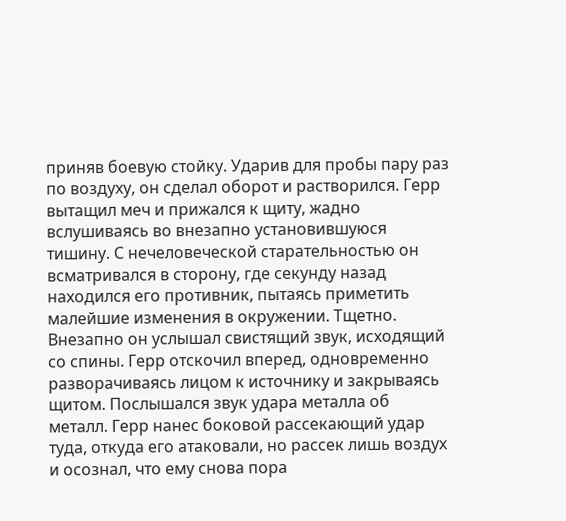приняв боевую стойку. Ударив для пробы пару раз по воздуху, он сделал оборот и растворился. Герр вытащил меч и прижался к щиту, жадно вслушиваясь во внезапно установившуюся тишину. С нечеловеческой старательностью он всматривался в сторону, где секунду назад находился его противник, пытаясь приметить малейшие изменения в окружении. Тщетно. Внезапно он услышал свистящий звук, исходящий со спины. Герр отскочил вперед, одновременно разворачиваясь лицом к источнику и закрываясь щитом. Послышался звук удара металла об металл. Герр нанес боковой рассекающий удар туда, откуда его атаковали, но рассек лишь воздух и осознал, что ему снова пора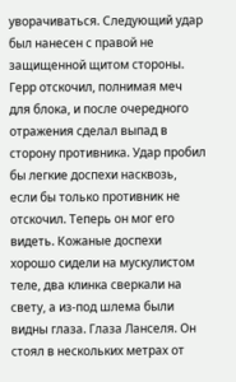уворачиваться. Следующий удар был нанесен с правой не защищенной щитом стороны. Герр отскочил, полнимая меч для блока, и после очередного отражения сделал выпад в сторону противника. Удар пробил бы легкие доспехи насквозь, если бы только противник не отскочил. Теперь он мог его видеть. Кожаные доспехи хорошо сидели на мускулистом теле, два клинка сверкали на свету, а из-под шлема были видны глаза. Глаза Ланселя. Он стоял в нескольких метрах от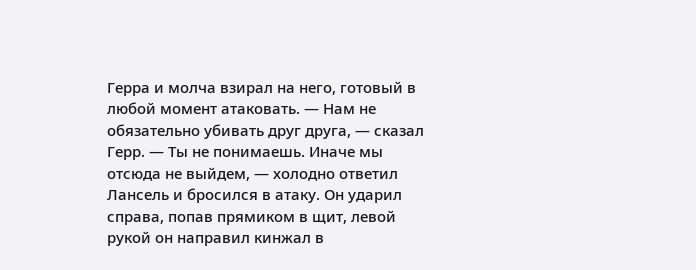Герра и молча взирал на него, готовый в любой момент атаковать. — Нам не обязательно убивать друг друга, — сказал Герр. — Ты не понимаешь. Иначе мы отсюда не выйдем, — холодно ответил Лансель и бросился в атаку. Он ударил справа, попав прямиком в щит, левой рукой он направил кинжал в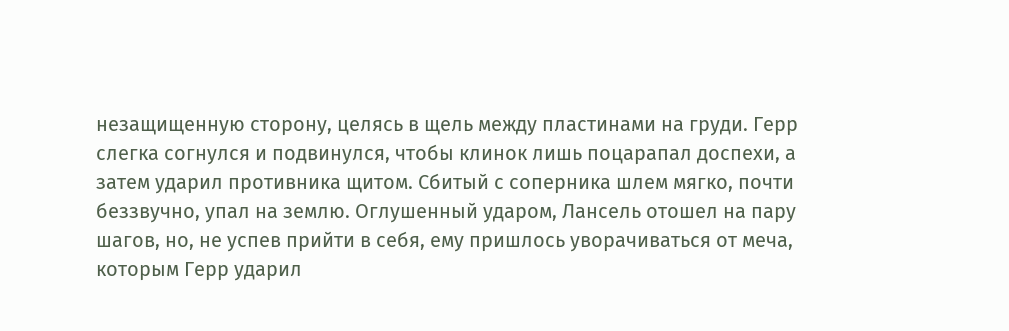незащищенную сторону, целясь в щель между пластинами на груди. Герр слегка согнулся и подвинулся, чтобы клинок лишь поцарапал доспехи, а затем ударил противника щитом. Сбитый с соперника шлем мягко, почти беззвучно, упал на землю. Оглушенный ударом, Лансель отошел на пару шагов, но, не успев прийти в себя, ему пришлось уворачиваться от меча, которым Герр ударил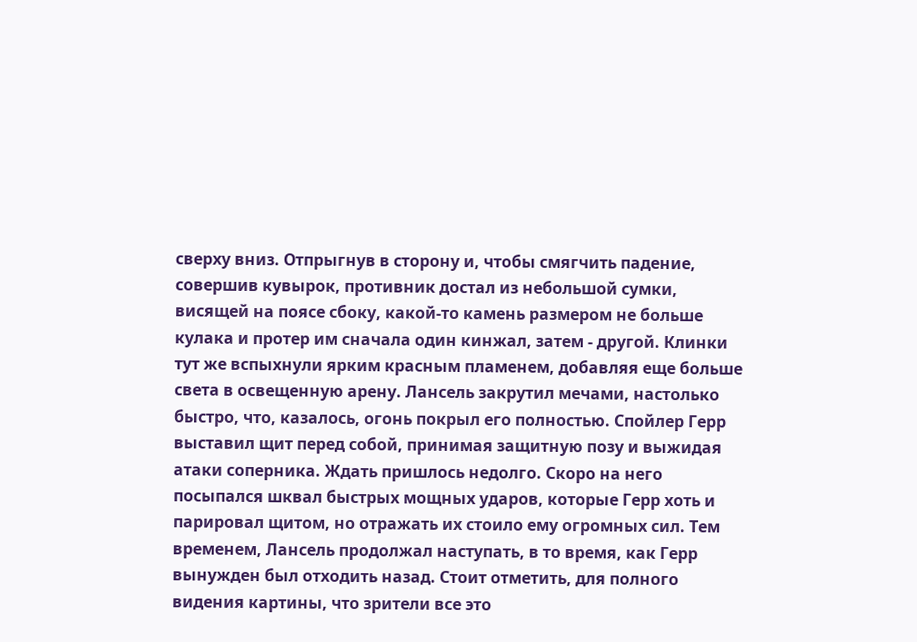сверху вниз. Отпрыгнув в сторону и, чтобы смягчить падение, совершив кувырок, противник достал из небольшой сумки, висящей на поясе сбоку, какой-то камень размером не больше кулака и протер им сначала один кинжал, затем - другой. Клинки тут же вспыхнули ярким красным пламенем, добавляя еще больше света в освещенную арену. Лансель закрутил мечами, настолько быстро, что, казалось, огонь покрыл его полностью. Спойлер Герр выставил щит перед собой, принимая защитную позу и выжидая атаки соперника. Ждать пришлось недолго. Скоро на него посыпался шквал быстрых мощных ударов, которые Герр хоть и парировал щитом, но отражать их стоило ему огромных сил. Тем временем, Лансель продолжал наступать, в то время, как Герр вынужден был отходить назад. Стоит отметить, для полного видения картины, что зрители все это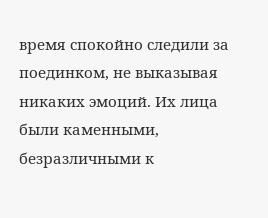время спокойно следили за поединком, не выказывая никаких эмоций. Их лица были каменными, безразличными к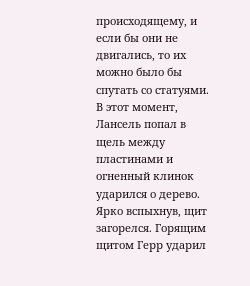происходящему, и если бы они не двигались, то их можно было бы спутать со статуями. В этот момент, Лансель попал в щель между пластинами и огненный клинок ударился о дерево. Ярко вспыхнув, щит загорелся. Горящим щитом Герр ударил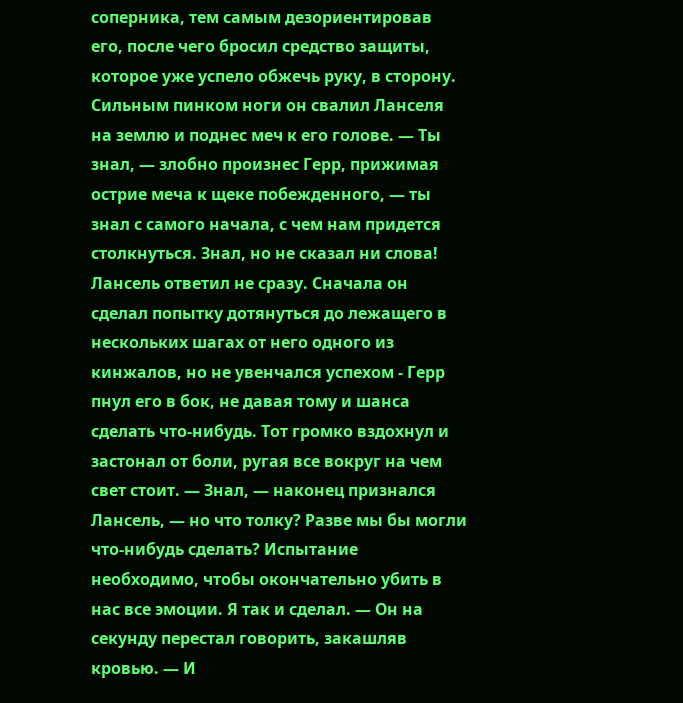соперника, тем самым дезориентировав его, после чего бросил средство защиты, которое уже успело обжечь руку, в сторону. Сильным пинком ноги он свалил Ланселя на землю и поднес меч к его голове. — Ты знал, — злобно произнес Герр, прижимая острие меча к щеке побежденного, — ты знал с самого начала, с чем нам придется столкнуться. Знал, но не сказал ни слова! Лансель ответил не сразу. Сначала он сделал попытку дотянуться до лежащего в нескольких шагах от него одного из кинжалов, но не увенчался успехом - Герр пнул его в бок, не давая тому и шанса сделать что-нибудь. Тот громко вздохнул и застонал от боли, ругая все вокруг на чем свет стоит. — Знал, — наконец признался Лансель, — но что толку? Разве мы бы могли что-нибудь сделать? Испытание необходимо, чтобы окончательно убить в нас все эмоции. Я так и сделал. — Он на секунду перестал говорить, закашляв кровью. — И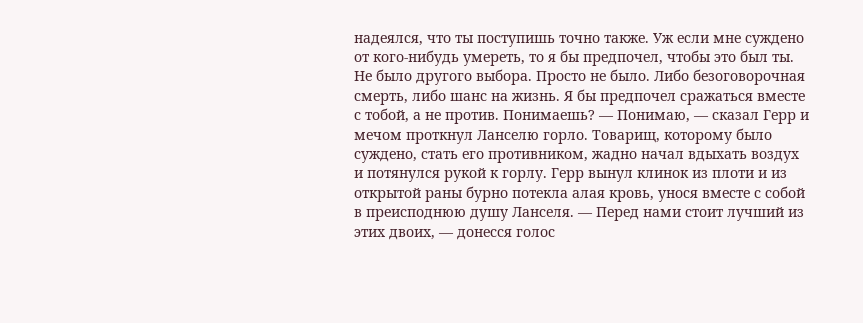надеялся, что ты поступишь точно также. Уж если мне суждено от кого-нибудь умереть, то я бы предпочел, чтобы это был ты. Не было другого выбора. Просто не было. Либо безоговорочная смерть, либо шанс на жизнь. Я бы предпочел сражаться вместе с тобой, а не против. Понимаешь? — Понимаю, — сказал Герр и мечом проткнул Ланселю горло. Товарищ, которому было суждено, стать его противником, жадно начал вдыхать воздух и потянулся рукой к горлу. Герр вынул клинок из плоти и из открытой раны бурно потекла алая кровь, унося вместе с собой в преисподнюю душу Ланселя. — Перед нами стоит лучший из этих двоих, — донесся голос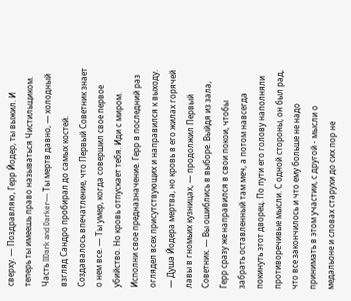сверху. — Поздравляю, Герр Йодер, ты выжил. И теперь ты имеешь право называться Чистильщиком. Часть IIDark and Darker— Ты мертв давно, — холодный взгляд Сандро пробирал до самых костей. Создавалось впечатление, что Первый Советник знает о нем все. — Ты умер, когда совершил свое первое убийство. Но кровь отпускает тебя. Иди с миром. Исполни свое предназначение. Герр в последний раз оглядел всех присутствующих и направился к выходу. — Душа Йодера мертва, но кровь в его жилах горячей лавы в гномьих кузницах, — продолжил Первый Советник. — Вы ошиблись в выборе. Выйдя из зала, Герр сразу же направился в свои покои, чтобы забрать оставленный там меч, а потом навсегда покинуть этот дворец. По пути его голову наполняли противоречивые мысли. С одной стороны, он был рад, что все закончилось и что ему больше не надо принимать в этом участии, с другой - мысли о медальоне и словах старухи до сих пор не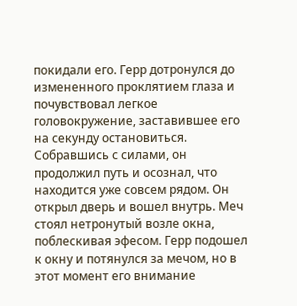покидали его. Герр дотронулся до измененного проклятием глаза и почувствовал легкое головокружение, заставившее его на секунду остановиться. Собравшись с силами, он продолжил путь и осознал, что находится уже совсем рядом. Он открыл дверь и вошел внутрь. Меч стоял нетронутый возле окна, поблескивая эфесом. Герр подошел к окну и потянулся за мечом, но в этот момент его внимание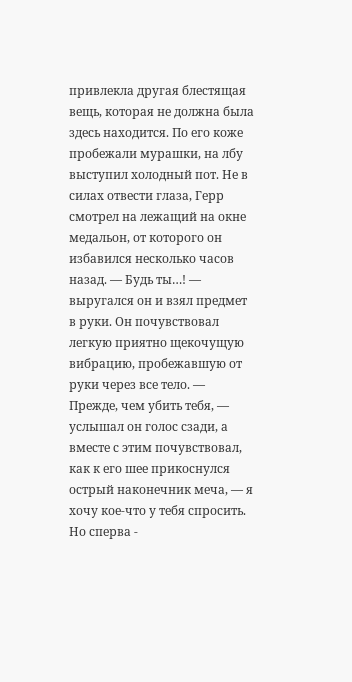привлекла другая блестящая вещь, которая не должна была здесь находится. По его коже пробежали мурашки, на лбу выступил холодный пот. Не в силах отвести глаза, Герр смотрел на лежащий на окне медальон, от которого он избавился несколько часов назад. — Будь ты…! — выругался он и взял предмет в руки. Он почувствовал легкую приятно щекочущую вибрацию, пробежавшую от руки через все тело. — Прежде, чем убить тебя, — услышал он голос сзади, а вместе с этим почувствовал, как к его шее прикоснулся острый наконечник меча, — я хочу кое-что у тебя спросить. Но сперва -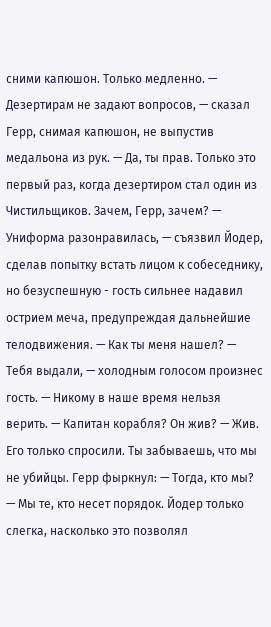сними капюшон. Только медленно. — Дезертирам не задают вопросов, — сказал Герр, снимая капюшон, не выпустив медальона из рук. — Да, ты прав. Только это первый раз, когда дезертиром стал один из Чистильщиков. Зачем, Герр, зачем? — Униформа разонравилась, — съязвил Йодер, сделав попытку встать лицом к собеседнику, но безуспешную - гость сильнее надавил острием меча, предупреждая дальнейшие телодвижения. — Как ты меня нашел? — Тебя выдали, — холодным голосом произнес гость. — Никому в наше время нельзя верить. — Капитан корабля? Он жив? — Жив. Его только спросили. Ты забываешь, что мы не убийцы. Герр фыркнул: — Тогда, кто мы? — Мы те, кто несет порядок. Йодер только слегка, насколько это позволял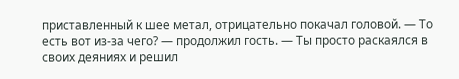приставленный к шее метал, отрицательно покачал головой. — То есть вот из-за чего? — продолжил гость. — Ты просто раскаялся в своих деяниях и решил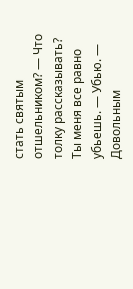стать святым отшельником? — Что толку рассказывать? Ты меня все равно убьешь. — Убью. — Довольным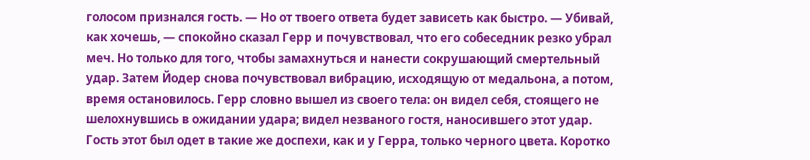голосом признался гость. — Но от твоего ответа будет зависеть как быстро. — Убивай, как хочешь, — спокойно сказал Герр и почувствовал, что его собеседник резко убрал меч. Но только для того, чтобы замахнуться и нанести сокрушающий смертельный удар. Затем Йодер снова почувствовал вибрацию, исходящую от медальона, а потом, время остановилось. Герр словно вышел из своего тела: он видел себя, стоящего не шелохнувшись в ожидании удара; видел незваного гостя, наносившего этот удар. Гость этот был одет в такие же доспехи, как и у Герра, только черного цвета. Коротко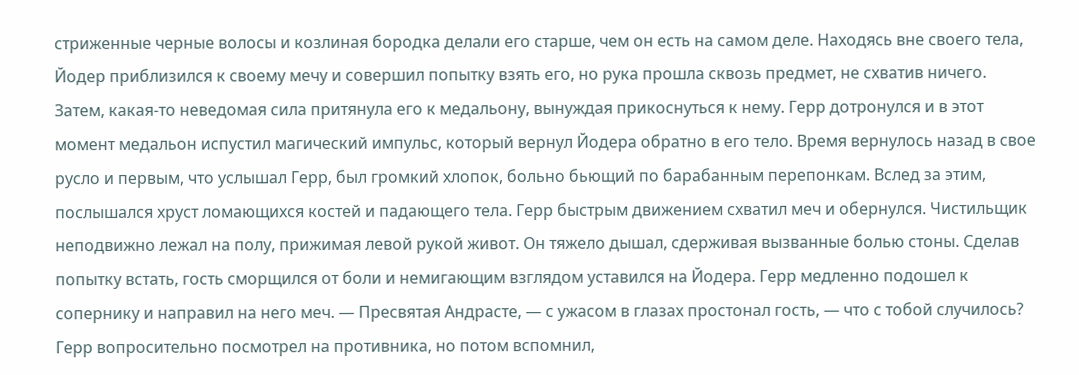стриженные черные волосы и козлиная бородка делали его старше, чем он есть на самом деле. Находясь вне своего тела, Йодер приблизился к своему мечу и совершил попытку взять его, но рука прошла сквозь предмет, не схватив ничего. Затем, какая-то неведомая сила притянула его к медальону, вынуждая прикоснуться к нему. Герр дотронулся и в этот момент медальон испустил магический импульс, который вернул Йодера обратно в его тело. Время вернулось назад в свое русло и первым, что услышал Герр, был громкий хлопок, больно бьющий по барабанным перепонкам. Вслед за этим, послышался хруст ломающихся костей и падающего тела. Герр быстрым движением схватил меч и обернулся. Чистильщик неподвижно лежал на полу, прижимая левой рукой живот. Он тяжело дышал, сдерживая вызванные болью стоны. Сделав попытку встать, гость сморщился от боли и немигающим взглядом уставился на Йодера. Герр медленно подошел к сопернику и направил на него меч. — Пресвятая Андрасте, — с ужасом в глазах простонал гость, — что с тобой случилось? Герр вопросительно посмотрел на противника, но потом вспомнил,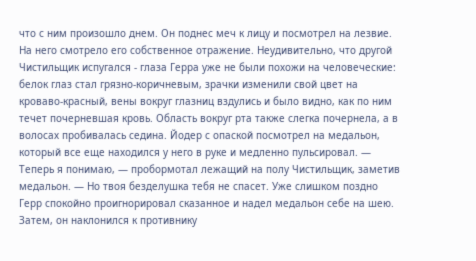что с ним произошло днем. Он поднес меч к лицу и посмотрел на лезвие. На него смотрело его собственное отражение. Неудивительно, что другой Чистильщик испугался - глаза Герра уже не были похожи на человеческие: белок глаз стал грязно-коричневым, зрачки изменили свой цвет на кроваво-красный, вены вокруг глазниц вздулись и было видно, как по ним течет почерневшая кровь. Область вокруг рта также слегка почернела, а в волосах пробивалась седина. Йодер с опаской посмотрел на медальон, который все еще находился у него в руке и медленно пульсировал. — Теперь я понимаю, — пробормотал лежащий на полу Чистильщик, заметив медальон. — Но твоя безделушка тебя не спасет. Уже слишком поздно Герр спокойно проигнорировал сказанное и надел медальон себе на шею. Затем, он наклонился к противнику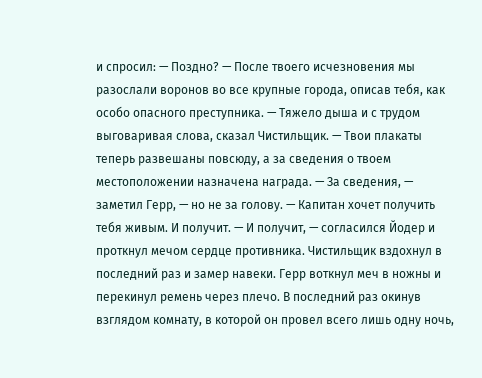и спросил: — Поздно? — После твоего исчезновения мы разослали воронов во все крупные города, описав тебя, как особо опасного преступника. — Тяжело дыша и с трудом выговаривая слова, сказал Чистильщик. — Твои плакаты теперь развешаны повсюду, а за сведения о твоем местоположении назначена награда. — За сведения, — заметил Герр, — но не за голову. — Капитан хочет получить тебя живым. И получит. — И получит, — согласился Йодер и проткнул мечом сердце противника. Чистильщик вздохнул в последний раз и замер навеки. Герр воткнул меч в ножны и перекинул ремень через плечо. В последний раз окинув взглядом комнату, в которой он провел всего лишь одну ночь,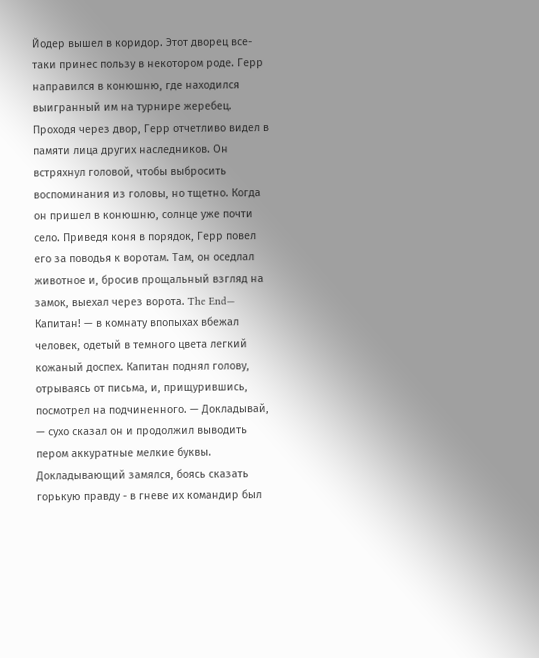Йодер вышел в коридор. Этот дворец все-таки принес пользу в некотором роде. Герр направился в конюшню, где находился выигранный им на турнире жеребец. Проходя через двор, Герр отчетливо видел в памяти лица других наследников. Он встряхнул головой, чтобы выбросить воспоминания из головы, но тщетно. Когда он пришел в конюшню, солнце уже почти село. Приведя коня в порядок, Герр повел его за поводья к воротам. Там, он оседлал животное и, бросив прощальный взгляд на замок, выехал через ворота. The End— Капитан! — в комнату впопыхах вбежал человек, одетый в темного цвета легкий кожаный доспех. Капитан поднял голову, отрываясь от письма, и, прищурившись, посмотрел на подчиненного. — Докладывай, — сухо сказал он и продолжил выводить пером аккуратные мелкие буквы. Докладывающий замялся, боясь сказать горькую правду - в гневе их командир был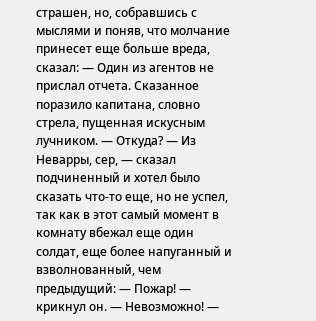страшен, но, собравшись с мыслями и поняв, что молчание принесет еще больше вреда, сказал: — Один из агентов не прислал отчета. Сказанное поразило капитана, словно стрела, пущенная искусным лучником. — Откуда? — Из Неварры, сер, — сказал подчиненный и хотел было сказать что-то еще, но не успел, так как в этот самый момент в комнату вбежал еще один солдат, еще более напуганный и взволнованный, чем предыдущий: — Пожар! — крикнул он. — Невозможно! —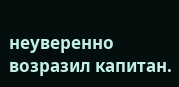неуверенно возразил капитан.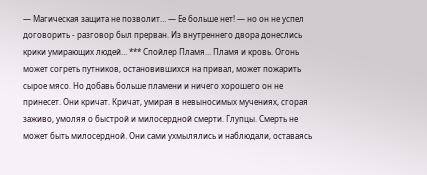— Магическая защита не позволит… — Ее больше нет! — но он не успел договорить - разговор был прерван. Из внутреннего двора донеслись крики умирающих людей… *** Спойлер Пламя… Пламя и кровь. Огонь может согреть путников, остановившихся на привал, может пожарить сырое мясо. Но добавь больше пламени и ничего хорошего он не принесет. Они кричат. Кричат, умирая в невыносимых мучениях, сгорая заживо, умоляя о быстрой и милосердной смерти. Глупцы. Смерть не может быть милосердной. Они сами ухмылялись и наблюдали, оставаясь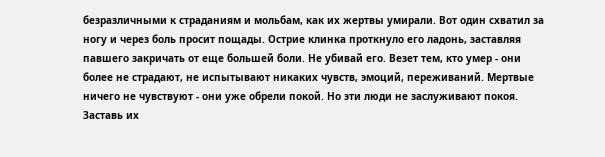безразличными к страданиям и мольбам, как их жертвы умирали. Вот один схватил за ногу и через боль просит пощады. Острие клинка проткнуло его ладонь, заставляя павшего закричать от еще большей боли. Не убивай его. Везет тем, кто умер - они более не страдают, не испытывают никаких чувств, эмоций, переживаний. Мертвые ничего не чувствуют - они уже обрели покой. Но эти люди не заслуживают покоя. Заставь их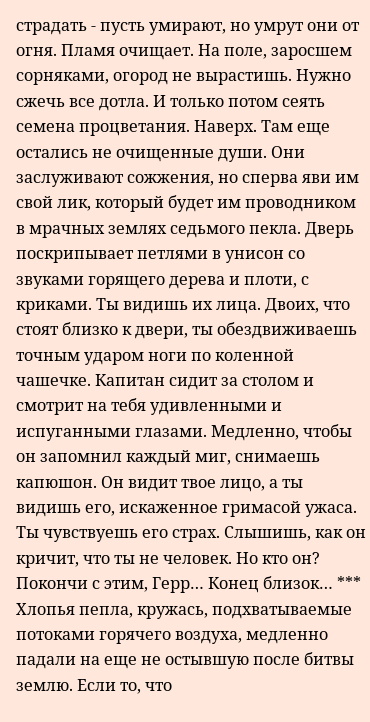страдать - пусть умирают, но умрут они от огня. Пламя очищает. На поле, заросшем сорняками, огород не вырастишь. Нужно сжечь все дотла. И только потом сеять семена процветания. Наверх. Там еще остались не очищенные души. Они заслуживают сожжения, но сперва яви им свой лик, который будет им проводником в мрачных землях седьмого пекла. Дверь поскрипывает петлями в унисон со звуками горящего дерева и плоти, с криками. Ты видишь их лица. Двоих, что стоят близко к двери, ты обездвиживаешь точным ударом ноги по коленной чашечке. Капитан сидит за столом и смотрит на тебя удивленными и испуганными глазами. Медленно, чтобы он запомнил каждый миг, снимаешь капюшон. Он видит твое лицо, а ты видишь его, искаженное гримасой ужаса. Ты чувствуешь его страх. Слышишь, как он кричит, что ты не человек. Но кто он? Покончи с этим, Герр… Конец близок… *** Хлопья пепла, кружась, подхватываемые потоками горячего воздуха, медленно падали на еще не остывшую после битвы землю. Если то, что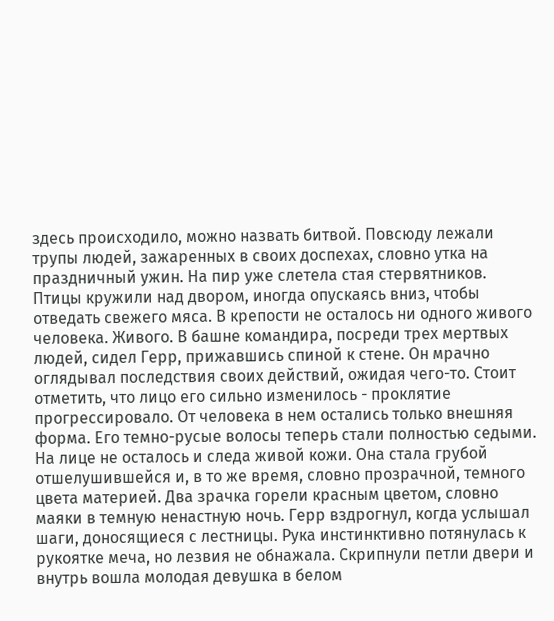здесь происходило, можно назвать битвой. Повсюду лежали трупы людей, зажаренных в своих доспехах, словно утка на праздничный ужин. На пир уже слетела стая стервятников. Птицы кружили над двором, иногда опускаясь вниз, чтобы отведать свежего мяса. В крепости не осталось ни одного живого человека. Живого. В башне командира, посреди трех мертвых людей, сидел Герр, прижавшись спиной к стене. Он мрачно оглядывал последствия своих действий, ожидая чего-то. Стоит отметить, что лицо его сильно изменилось - проклятие прогрессировало. От человека в нем остались только внешняя форма. Его темно-русые волосы теперь стали полностью седыми. На лице не осталось и следа живой кожи. Она стала грубой отшелушившейся и, в то же время, словно прозрачной, темного цвета материей. Два зрачка горели красным цветом, словно маяки в темную ненастную ночь. Герр вздрогнул, когда услышал шаги, доносящиеся с лестницы. Рука инстинктивно потянулась к рукоятке меча, но лезвия не обнажала. Скрипнули петли двери и внутрь вошла молодая девушка в белом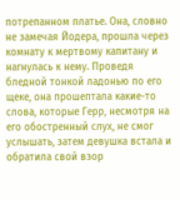потрепанном платье. Она, словно не замечая Йодера, прошла через комнату к мертвому капитану и нагнулась к нему. Проведя бледной тонкой ладонью по его щеке, она прошептала какие-то слова, которые Герр, несмотря на его обостренный слух, не смог услышать, затем девушка встала и обратила свой взор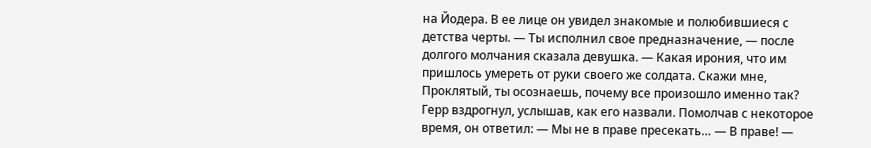на Йодера. В ее лице он увидел знакомые и полюбившиеся с детства черты. — Ты исполнил свое предназначение, — после долгого молчания сказала девушка. — Какая ирония, что им пришлось умереть от руки своего же солдата. Скажи мне, Проклятый, ты осознаешь, почему все произошло именно так? Герр вздрогнул, услышав, как его назвали. Помолчав с некоторое время, он ответил: — Мы не в праве пресекать… — В праве! —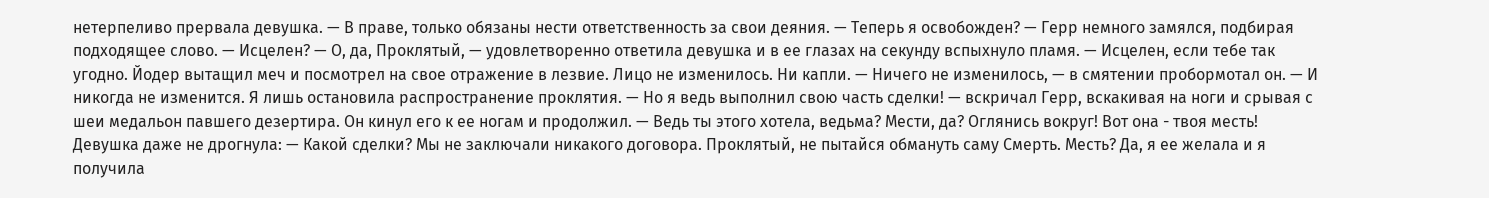нетерпеливо прервала девушка. — В праве, только обязаны нести ответственность за свои деяния. — Теперь я освобожден? — Герр немного замялся, подбирая подходящее слово. — Исцелен? — О, да, Проклятый, — удовлетворенно ответила девушка и в ее глазах на секунду вспыхнуло пламя. — Исцелен, если тебе так угодно. Йодер вытащил меч и посмотрел на свое отражение в лезвие. Лицо не изменилось. Ни капли. — Ничего не изменилось, — в смятении пробормотал он. — И никогда не изменится. Я лишь остановила распространение проклятия. — Но я ведь выполнил свою часть сделки! — вскричал Герр, вскакивая на ноги и срывая с шеи медальон павшего дезертира. Он кинул его к ее ногам и продолжил. — Ведь ты этого хотела, ведьма? Мести, да? Оглянись вокруг! Вот она - твоя месть! Девушка даже не дрогнула: — Какой сделки? Мы не заключали никакого договора. Проклятый, не пытайся обмануть саму Смерть. Месть? Да, я ее желала и я получила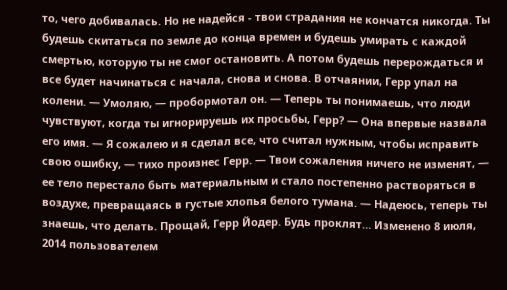то, чего добивалась. Но не надейся - твои страдания не кончатся никогда. Ты будешь скитаться по земле до конца времен и будешь умирать с каждой смертью, которую ты не смог остановить. А потом будешь перерождаться и все будет начинаться с начала, снова и снова. В отчаянии, Герр упал на колени. — Умоляю, — пробормотал он. — Теперь ты понимаешь, что люди чувствуют, когда ты игнорируешь их просьбы, Герр? — Она впервые назвала его имя. — Я сожалею и я сделал все, что считал нужным, чтобы исправить свою ошибку, — тихо произнес Герр. — Твои сожаления ничего не изменят, — ее тело перестало быть материальным и стало постепенно растворяться в воздухе, превращаясь в густые хлопья белого тумана. — Надеюсь, теперь ты знаешь, что делать. Прощай, Герр Йодер. Будь проклят… Изменено 8 июля, 2014 пользователем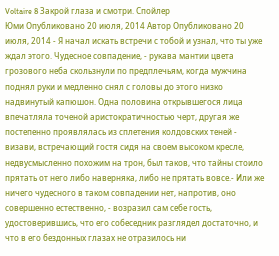Voltaire 8 Закрой глаза и смотри. Спойлер
Юми Опубликовано 20 июля, 2014 Автор Опубликовано 20 июля, 2014 - Я начал искать встречи с тобой и узнал, что ты уже ждал этого. Чудесное совпадение, - рукава мантии цвета грозового неба скользнули по предплечьям, когда мужчина поднял руки и медленно снял с головы до этого низко надвинутый капюшон. Одна половина открывшегося лица впечатляла точеной аристократичностью черт, другая же постепенно проявлялась из сплетения колдовских теней - визави, встречающий гостя сидя на своем высоком кресле, недвусмысленно похожим на трон, был таков, что тайны стоило прятать от него либо наверняка, либо не прятать вовсе.- Или же ничего чудесного в таком совпадении нет, напротив, оно совершенно естественно, - возразил сам себе гость, удостоверившись, что его собеседник разглядел достаточно, и что в его бездонных глазах не отразилось ни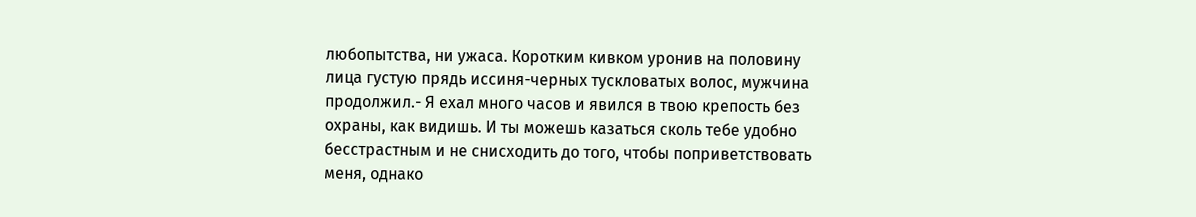любопытства, ни ужаса. Коротким кивком уронив на половину лица густую прядь иссиня-черных тускловатых волос, мужчина продолжил.- Я ехал много часов и явился в твою крепость без охраны, как видишь. И ты можешь казаться сколь тебе удобно бесстрастным и не снисходить до того, чтобы поприветствовать меня, однако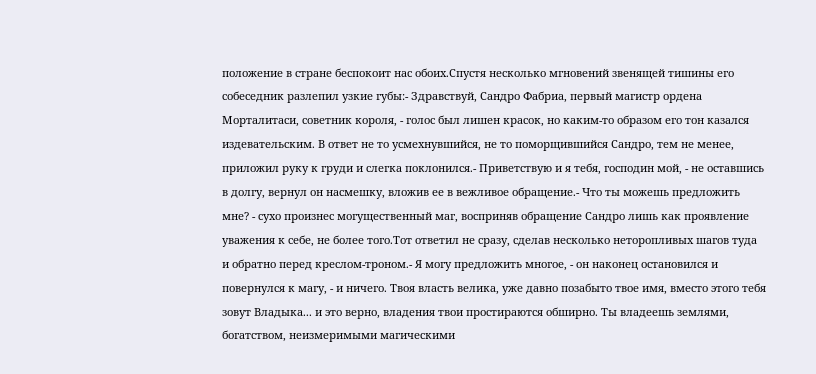положение в стране беспокоит нас обоих.Спустя несколько мгновений звенящей тишины его собеседник разлепил узкие губы:- Здравствуй, Сандро Фабриа, первый магистр ордена Морталитаси, советник короля, - голос был лишен красок, но каким-то образом его тон казался издевательским. В ответ не то усмехнувшийся, не то поморщившийся Сандро, тем не менее, приложил руку к груди и слегка поклонился.- Приветствую и я тебя, господин мой, - не оставшись в долгу, вернул он насмешку, вложив ее в вежливое обращение.- Что ты можешь предложить мне? - сухо произнес могущественный маг, восприняв обращение Сандро лишь как проявление уважения к себе, не более того.Тот ответил не сразу, сделав несколько неторопливых шагов туда и обратно перед креслом-троном.- Я могу предложить многое, - он наконец остановился и повернулся к магу, - и ничего. Твоя власть велика, уже давно позабыто твое имя, вместо этого тебя зовут Владыка... и это верно, владения твои простираются обширно. Ты владеешь землями, богатством, неизмеримыми магическими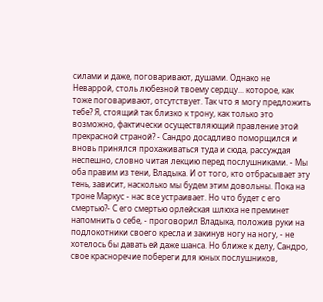силами и даже, поговаривают, душами. Однако не Неваррой, столь любезной твоему сердцу... которое, как тоже поговаривают, отсутствует. Так что я могу предложить тебе? Я, стоящий так близко к трону, как только это возможно, фактически осуществляющий правление этой прекрасной страной? - Сандро досадливо поморщился и вновь принялся прохаживаться туда и сюда, рассуждая неспешно, словно читая лекцию перед послушниками. - Мы оба правим из тени, Владыка. И от того, кто отбрасывает эту тень, зависит, насколько мы будем этим довольны. Пока на троне Маркус - нас все устраивает. Но что будет с его смертью?- С его смертью орлейская шлюха не преминет напомнить о себе, - проговорил Владыка, положив руки на подлокотники своего кресла и закинув ногу на ногу, - не хотелось бы давать ей даже шанса. Но ближе к делу, Сандро, свое красноречие побереги для юных послушников,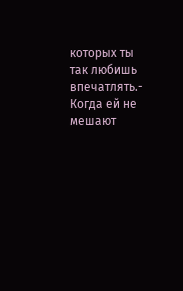которых ты так любишь впечатлять.- Когда ей не мешают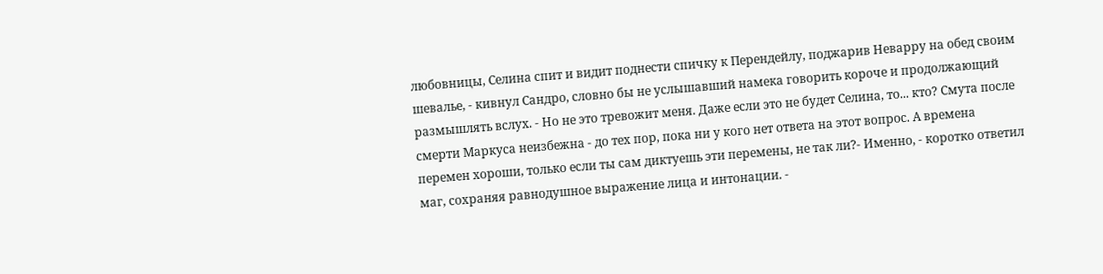любовницы, Селина спит и видит поднести спичку к Перендейлу, поджарив Неварру на обед своим шевалье, - кивнул Сандро, словно бы не услышавший намека говорить короче и продолжающий размышлять вслух. - Но не это тревожит меня. Даже если это не будет Селина, то... кто? Смута после смерти Маркуса неизбежна - до тех пор, пока ни у кого нет ответа на этот вопрос. А времена перемен хороши, только если ты сам диктуешь эти перемены, не так ли?- Именно, - коротко ответил маг, сохраняя равнодушное выражение лица и интонации. -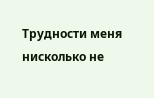Трудности меня нисколько не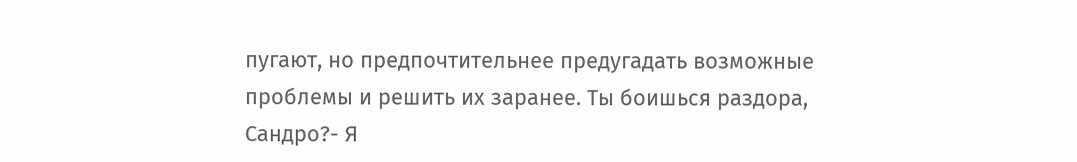пугают, но предпочтительнее предугадать возможные проблемы и решить их заранее. Ты боишься раздора, Сандро?- Я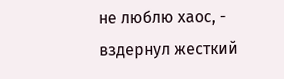не люблю хаос, - вздернул жесткий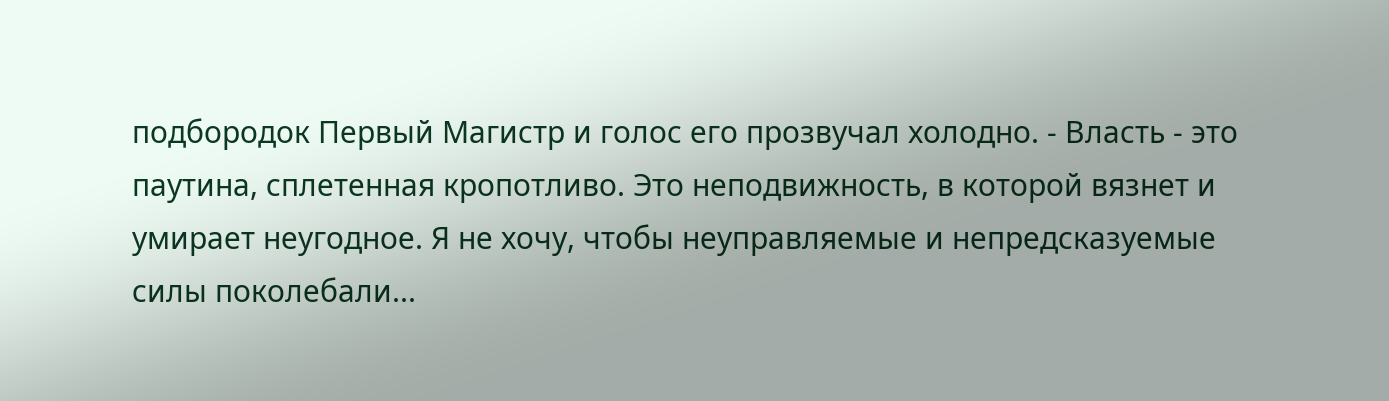подбородок Первый Магистр и голос его прозвучал холодно. - Власть - это паутина, сплетенная кропотливо. Это неподвижность, в которой вязнет и умирает неугодное. Я не хочу, чтобы неуправляемые и непредсказуемые силы поколебали...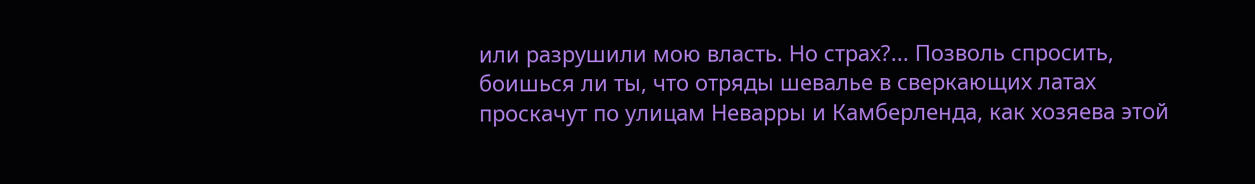или разрушили мою власть. Но страх?... Позволь спросить, боишься ли ты, что отряды шевалье в сверкающих латах проскачут по улицам Неварры и Камберленда, как хозяева этой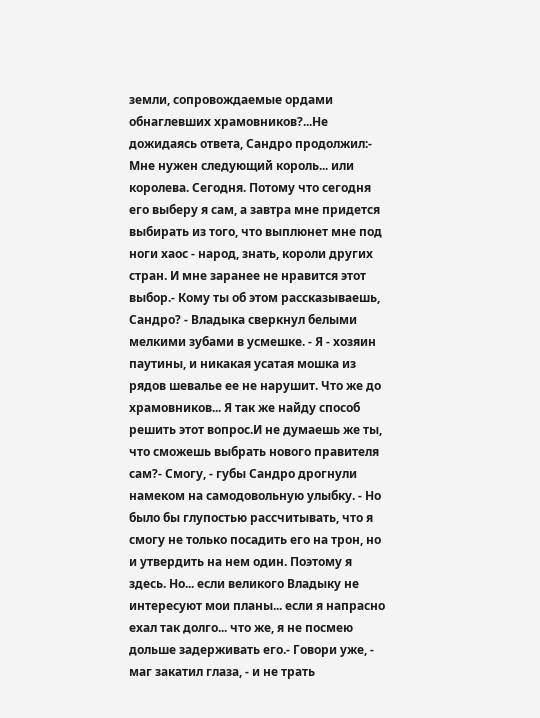земли, сопровождаемые ордами обнаглевших храмовников?...Не дожидаясь ответа, Сандро продолжил:- Мне нужен следующий король... или королева. Сегодня. Потому что сегодня его выберу я сам, а завтра мне придется выбирать из того, что выплюнет мне под ноги хаос - народ, знать, короли других стран. И мне заранее не нравится этот выбор.- Кому ты об этом рассказываешь, Сандро? - Владыка сверкнул белыми мелкими зубами в усмешке. - Я - хозяин паутины, и никакая усатая мошка из рядов шевалье ее не нарушит. Что же до храмовников... Я так же найду способ решить этот вопрос.И не думаешь же ты, что сможешь выбрать нового правителя сам?- Смогу, - губы Сандро дрогнули намеком на самодовольную улыбку. - Но было бы глупостью рассчитывать, что я смогу не только посадить его на трон, но и утвердить на нем один. Поэтому я здесь. Но... если великого Владыку не интересуют мои планы... если я напрасно ехал так долго... что же, я не посмею дольше задерживать его.- Говори уже, - маг закатил глаза, - и не трать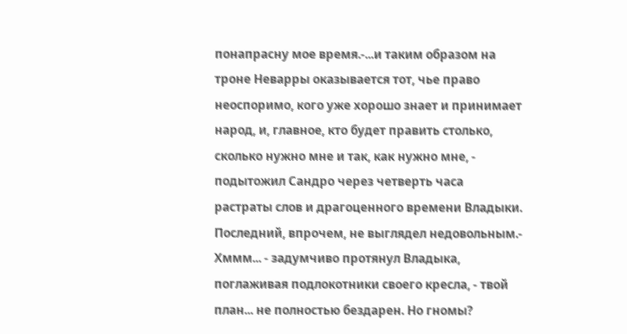понапрасну мое время.-...и таким образом на троне Неварры оказывается тот, чье право неоспоримо, кого уже хорошо знает и принимает народ, и, главное, кто будет править столько, сколько нужно мне и так, как нужно мне, - подытожил Сандро через четверть часа растраты слов и драгоценного времени Владыки. Последний, впрочем, не выглядел недовольным.- Хммм... - задумчиво протянул Владыка, поглаживая подлокотники своего кресла, - твой план... не полностью бездарен. Но гномы?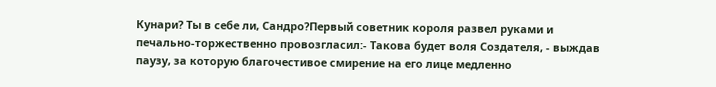Кунари? Ты в себе ли, Сандро?Первый советник короля развел руками и печально-торжественно провозгласил:- Такова будет воля Создателя, - выждав паузу, за которую благочестивое смирение на его лице медленно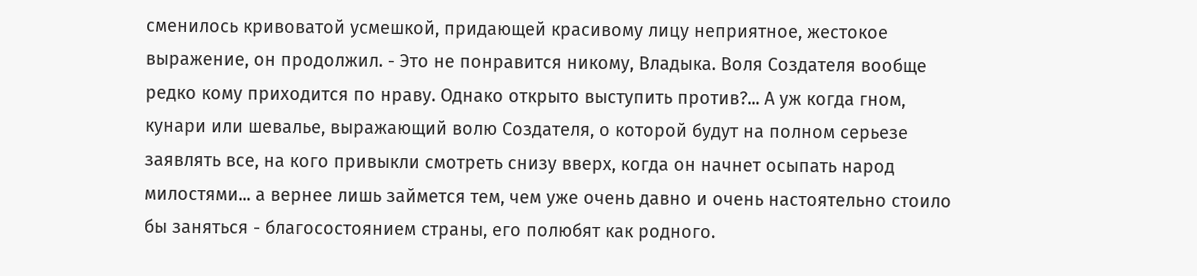сменилось кривоватой усмешкой, придающей красивому лицу неприятное, жестокое выражение, он продолжил. - Это не понравится никому, Владыка. Воля Создателя вообще редко кому приходится по нраву. Однако открыто выступить против?... А уж когда гном, кунари или шевалье, выражающий волю Создателя, о которой будут на полном серьезе заявлять все, на кого привыкли смотреть снизу вверх, когда он начнет осыпать народ милостями... а вернее лишь займется тем, чем уже очень давно и очень настоятельно стоило бы заняться - благосостоянием страны, его полюбят как родного.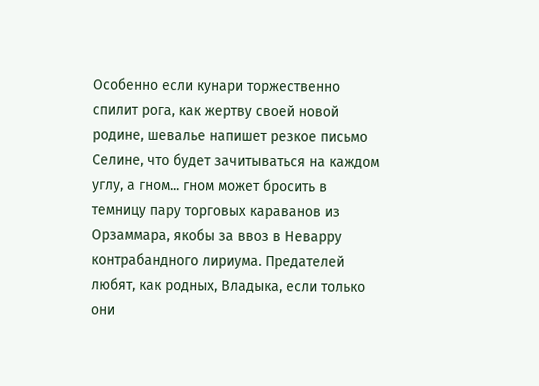Особенно если кунари торжественно спилит рога, как жертву своей новой родине, шевалье напишет резкое письмо Селине, что будет зачитываться на каждом углу, а гном... гном может бросить в темницу пару торговых караванов из Орзаммара, якобы за ввоз в Неварру контрабандного лириума. Предателей любят, как родных, Владыка, если только они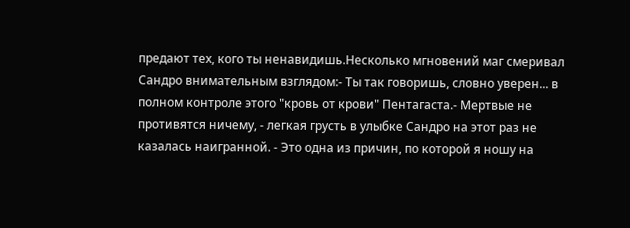предают тех, кого ты ненавидишь.Несколько мгновений маг смеривал Сандро внимательным взглядом:- Ты так говоришь, словно уверен... в полном контроле этого "кровь от крови" Пентагаста.- Мертвые не противятся ничему, - легкая грусть в улыбке Сандро на этот раз не казалась наигранной. - Это одна из причин, по которой я ношу на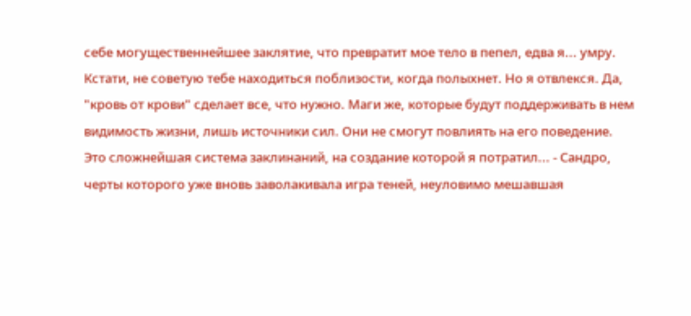себе могущественнейшее заклятие, что превратит мое тело в пепел, едва я... умру. Кстати, не советую тебе находиться поблизости, когда полыхнет. Но я отвлекся. Да, "кровь от крови" сделает все, что нужно. Маги же, которые будут поддерживать в нем видимость жизни, лишь источники сил. Они не смогут повлиять на его поведение. Это сложнейшая система заклинаний, на создание которой я потратил... - Сандро, черты которого уже вновь заволакивала игра теней, неуловимо мешавшая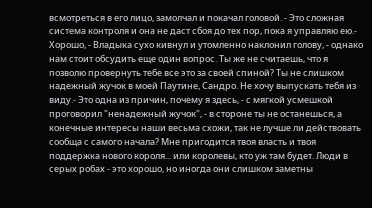всмотреться в его лицо, замолчал и покачал головой. - Это сложная система контроля и она не даст сбоя до тех пор, пока я управляю ею.- Хорошо, - Владыка сухо кивнул и утомленно наклонил голову, - однако нам стоит обсудить еще один вопрос. Ты же не считаешь, что я позволю провернуть тебе все это за своей спиной? Ты не слишком надежный жучок в моей Паутине, Сандро. Не хочу выпускать тебя из виду.- Это одна из причин, почему я здесь, - с мягкой усмешкой проговорил "ненадежный жучок", - в стороне ты не останешься, а конечные интересы наши весьма схожи, так не лучше ли действовать сообща с самого начала? Мне пригодится твоя власть и твоя поддержка нового короля... или королевы, кто уж там будет. Люди в серых робах - это хорошо, но иногда они слишком заметны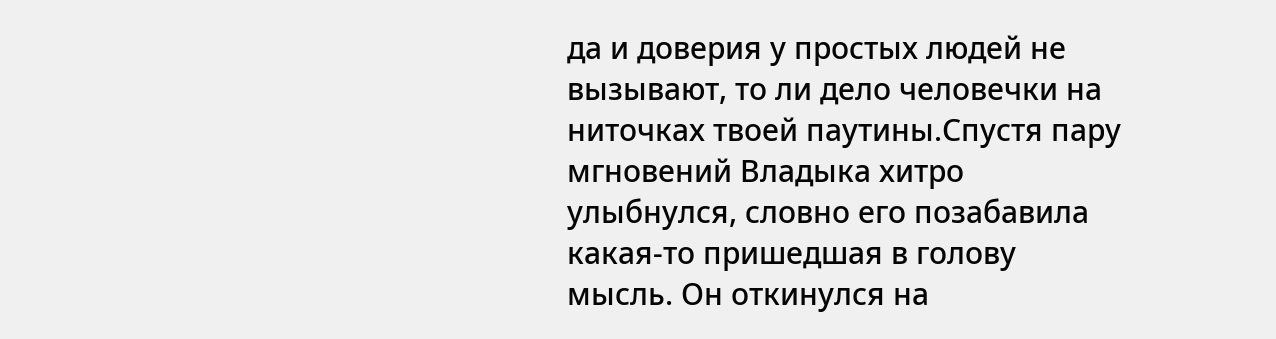да и доверия у простых людей не вызывают, то ли дело человечки на ниточках твоей паутины.Спустя пару мгновений Владыка хитро улыбнулся, словно его позабавила какая-то пришедшая в голову мысль. Он откинулся на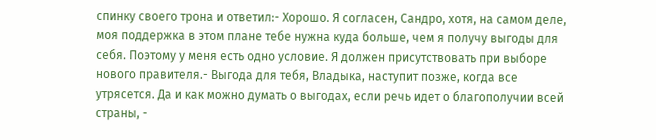спинку своего трона и ответил:- Хорошо. Я согласен, Сандро, хотя, на самом деле, моя поддержка в этом плане тебе нужна куда больше, чем я получу выгоды для себя. Поэтому у меня есть одно условие. Я должен присутствовать при выборе нового правителя.- Выгода для тебя, Владыка, наступит позже, когда все утрясется. Да и как можно думать о выгодах, если речь идет о благополучии всей страны, -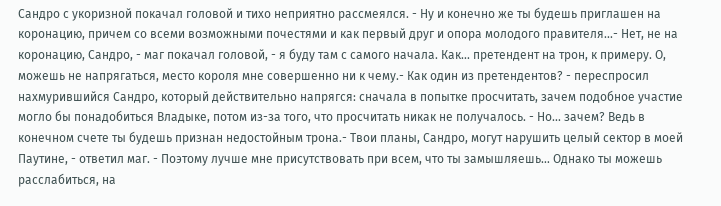Сандро с укоризной покачал головой и тихо неприятно рассмеялся. - Ну и конечно же ты будешь приглашен на коронацию, причем со всеми возможными почестями и как первый друг и опора молодого правителя...- Нет, не на коронацию, Сандро, - маг покачал головой, - я буду там с самого начала. Как... претендент на трон, к примеру. О, можешь не напрягаться, место короля мне совершенно ни к чему.- Как один из претендентов? - переспросил нахмурившийся Сандро, который действительно напрягся: сначала в попытке просчитать, зачем подобное участие могло бы понадобиться Владыке, потом из-за того, что просчитать никак не получалось. - Но... зачем? Ведь в конечном счете ты будешь признан недостойным трона.- Твои планы, Сандро, могут нарушить целый сектор в моей Паутине, - ответил маг. - Поэтому лучше мне присутствовать при всем, что ты замышляешь… Однако ты можешь расслабиться, на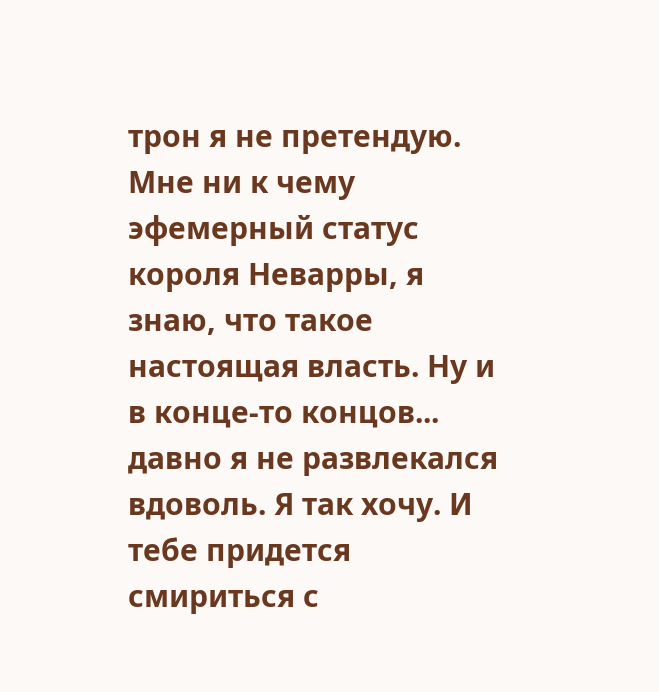трон я не претендую. Мне ни к чему эфемерный статус короля Неварры, я знаю, что такое настоящая власть. Ну и в конце-то концов... давно я не развлекался вдоволь. Я так хочу. И тебе придется смириться с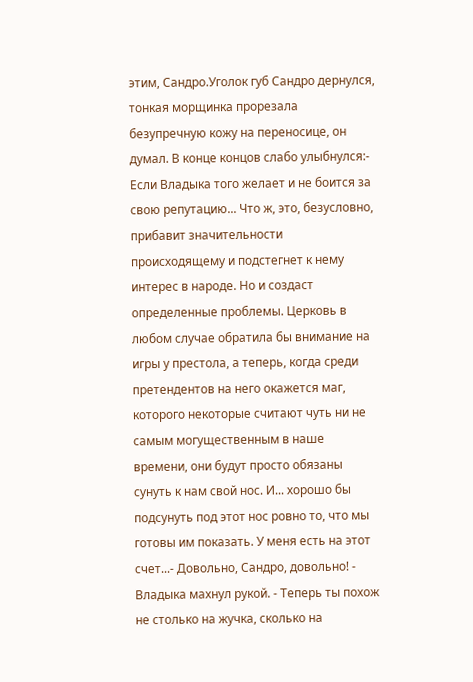этим, Сандро.Уголок губ Сандро дернулся, тонкая морщинка прорезала безупречную кожу на переносице, он думал. В конце концов слабо улыбнулся:- Если Владыка того желает и не боится за свою репутацию... Что ж, это, безусловно, прибавит значительности происходящему и подстегнет к нему интерес в народе. Но и создаст определенные проблемы. Церковь в любом случае обратила бы внимание на игры у престола, а теперь, когда среди претендентов на него окажется маг, которого некоторые считают чуть ни не самым могущественным в наше времени, они будут просто обязаны сунуть к нам свой нос. И... хорошо бы подсунуть под этот нос ровно то, что мы готовы им показать. У меня есть на этот счет...- Довольно, Сандро, довольно! - Владыка махнул рукой. - Теперь ты похож не столько на жучка, сколько на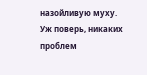назойливую муху. Уж поверь, никаких проблем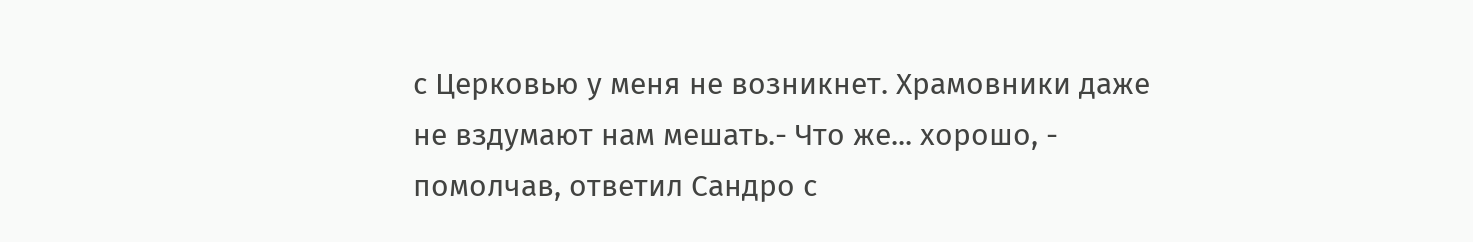с Церковью у меня не возникнет. Храмовники даже не вздумают нам мешать.- Что же... хорошо, - помолчав, ответил Сандро c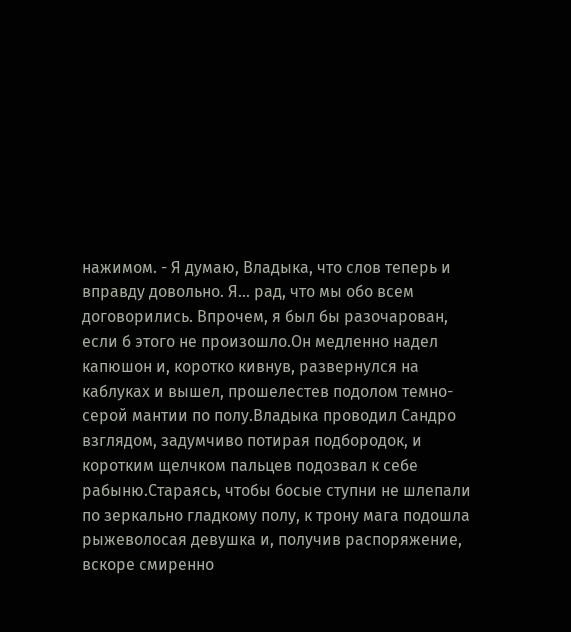нажимом. - Я думаю, Владыка, что слов теперь и вправду довольно. Я... рад, что мы обо всем договорились. Впрочем, я был бы разочарован, если б этого не произошло.Он медленно надел капюшон и, коротко кивнув, развернулся на каблуках и вышел, прошелестев подолом темно-серой мантии по полу.Владыка проводил Сандро взглядом, задумчиво потирая подбородок, и коротким щелчком пальцев подозвал к себе рабыню.Стараясь, чтобы босые ступни не шлепали по зеркально гладкому полу, к трону мага подошла рыжеволосая девушка и, получив распоряжение, вскоре смиренно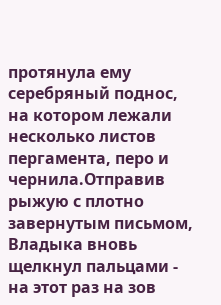протянула ему серебряный поднос, на котором лежали несколько листов пергамента, перо и чернила.Отправив рыжую с плотно завернутым письмом, Владыка вновь щелкнул пальцами - на этот раз на зов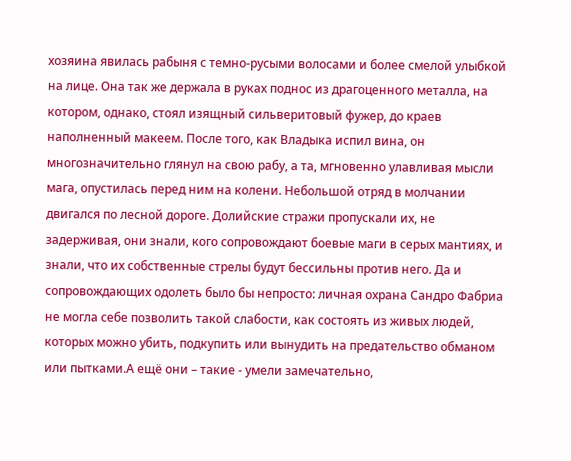хозяина явилась рабыня с темно-русыми волосами и более смелой улыбкой на лице. Она так же держала в руках поднос из драгоценного металла, на котором, однако, стоял изящный сильверитовый фужер, до краев наполненный макеем. После того, как Владыка испил вина, он многозначительно глянул на свою рабу, а та, мгновенно улавливая мысли мага, опустилась перед ним на колени. Небольшой отряд в молчании двигался по лесной дороге. Долийские стражи пропускали их, не задерживая, они знали, кого сопровождают боевые маги в серых мантиях, и знали, что их собственные стрелы будут бессильны против него. Да и сопровождающих одолеть было бы непросто: личная охрана Сандро Фабриа не могла себе позволить такой слабости, как состоять из живых людей, которых можно убить, подкупить или вынудить на предательство обманом или пытками.А ещё они – такие - умели замечательно,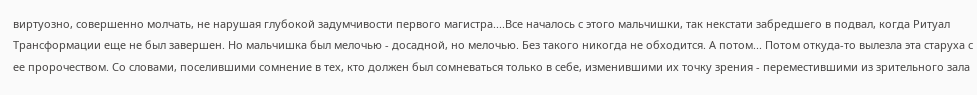виртуозно, совершенно молчать, не нарушая глубокой задумчивости первого магистра....Все началось с этого мальчишки, так некстати забредшего в подвал, когда Ритуал Трансформации еще не был завершен. Но мальчишка был мелочью - досадной, но мелочью. Без такого никогда не обходится. А потом... Потом откуда-то вылезла эта старуха с ее пророчеством. Со словами, поселившими сомнение в тех, кто должен был сомневаться только в себе, изменившими их точку зрения - переместившими из зрительного зала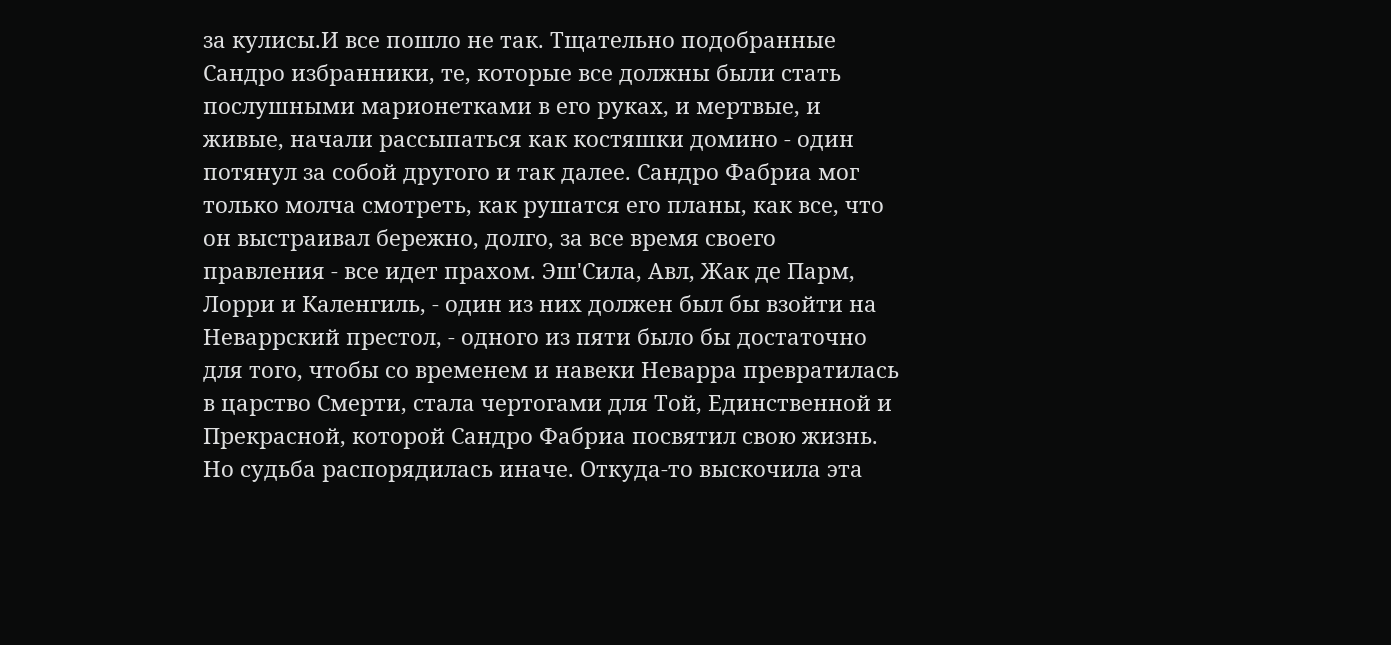за кулисы.И все пошло не так. Тщательно подобранные Сандро избранники, те, которые все должны были стать послушными марионетками в его руках, и мертвые, и живые, начали рассыпаться как костяшки домино - один потянул за собой другого и так далее. Сандро Фабриа мог только молча смотреть, как рушатся его планы, как все, что он выстраивал бережно, долго, за все время своего правления - все идет прахом. Эш'Сила, Авл, Жак де Парм, Лорри и Каленгиль, - один из них должен был бы взойти на Неваррский престол, - одного из пяти было бы достаточно для того, чтобы со временем и навеки Неварра превратилась в царство Смерти, стала чертогами для Той, Единственной и Прекрасной, которой Сандро Фабриа посвятил свою жизнь. Но судьба распорядилась иначе. Откуда-то выскочила эта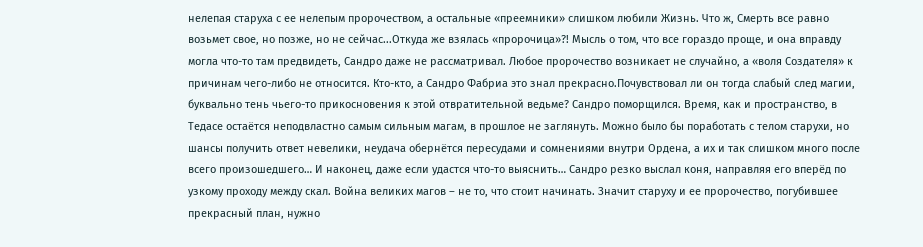нелепая старуха с ее нелепым пророчеством, а остальные «преемники» слишком любили Жизнь. Что ж, Смерть все равно возьмет свое, но позже, но не сейчас...Откуда же взялась «пророчица»?! Мысль о том, что все гораздо проще, и она вправду могла что-то там предвидеть, Сандро даже не рассматривал. Любое пророчество возникает не случайно, а «воля Создателя» к причинам чего-либо не относится. Кто-кто, а Сандро Фабриа это знал прекрасно.Почувствовал ли он тогда слабый след магии, буквально тень чьего-то прикосновения к этой отвратительной ведьме? Сандро поморщился. Время, как и пространство, в Тедасе остаётся неподвластно самым сильным магам, в прошлое не заглянуть. Можно было бы поработать с телом старухи, но шансы получить ответ невелики, неудача обернётся пересудами и сомнениями внутри Ордена, а их и так слишком много после всего произошедшего… И наконец, даже если удастся что-то выяснить… Сандро резко выслал коня, направляя его вперёд по узкому проходу между скал. Война великих магов – не то, что стоит начинать. Значит старуху и ее пророчество, погубившее прекрасный план, нужно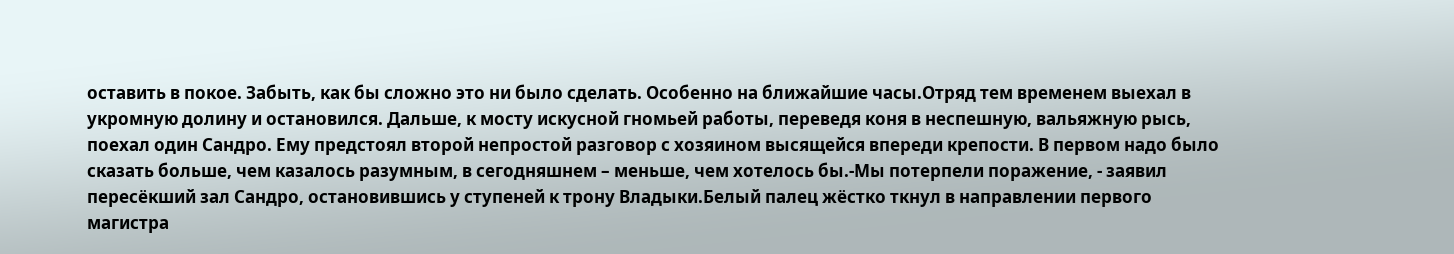оставить в покое. Забыть, как бы сложно это ни было сделать. Особенно на ближайшие часы.Отряд тем временем выехал в укромную долину и остановился. Дальше, к мосту искусной гномьей работы, переведя коня в неспешную, вальяжную рысь, поехал один Сандро. Ему предстоял второй непростой разговор с хозяином высящейся впереди крепости. В первом надо было сказать больше, чем казалось разумным, в сегодняшнем – меньше, чем хотелось бы.-Мы потерпели поражение, - заявил пересёкший зал Сандро, остановившись у ступеней к трону Владыки.Белый палец жёстко ткнул в направлении первого магистра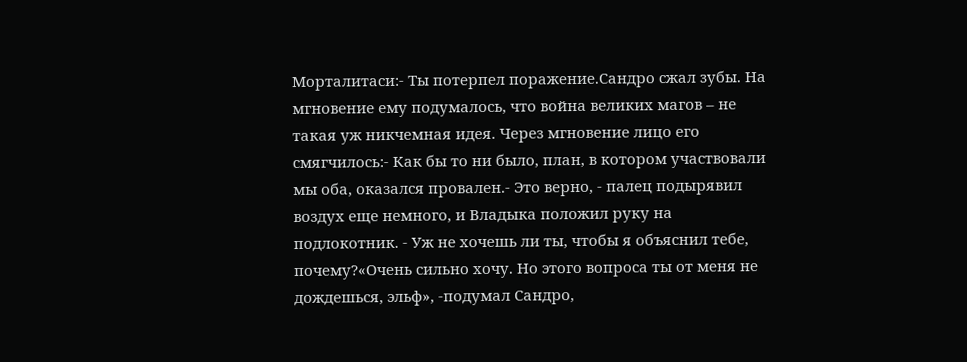Морталитаси:- Ты потерпел поражение.Сандро сжал зубы. На мгновение ему подумалось, что война великих магов – не такая уж никчемная идея. Через мгновение лицо его смягчилось:- Как бы то ни было, план, в котором участвовали мы оба, оказался провален.- Это верно, - палец подырявил воздух еще немного, и Владыка положил руку на подлокотник. - Уж не хочешь ли ты, чтобы я объяснил тебе, почему?«Очень сильно хочу. Но этого вопроса ты от меня не дождешься, эльф», -подумал Сандро,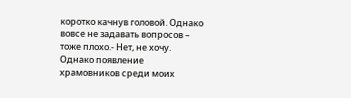коротко качнув головой. Однако вовсе не задавать вопросов – тоже плохо.- Нет, не хочу. Однако появление храмовников среди моих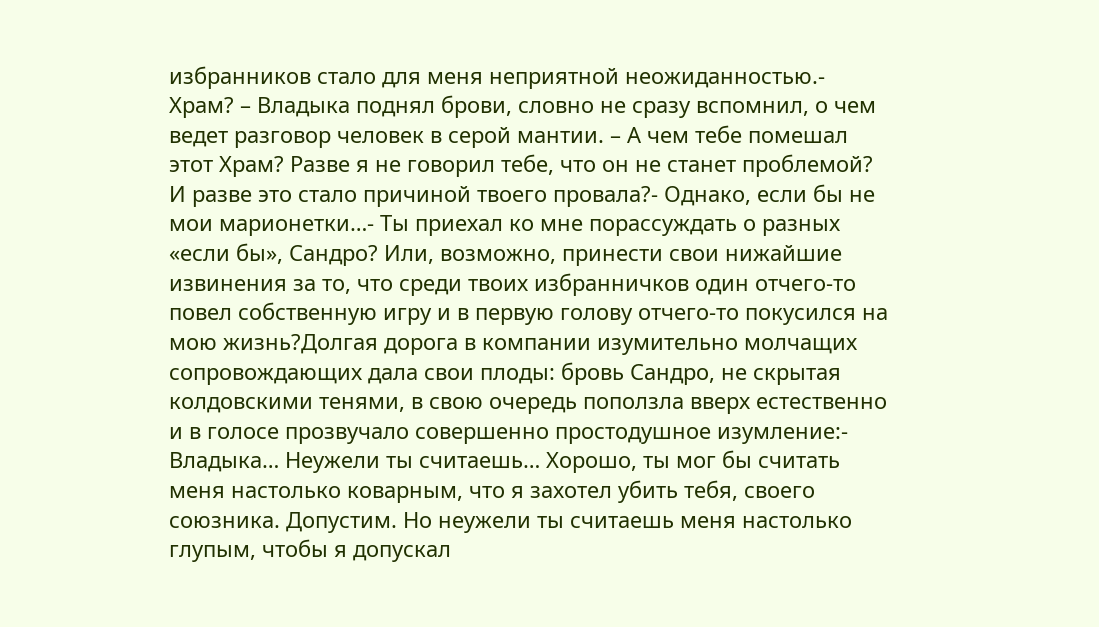избранников стало для меня неприятной неожиданностью.- Храм? – Владыка поднял брови, словно не сразу вспомнил, о чем ведет разговор человек в серой мантии. – А чем тебе помешал этот Храм? Разве я не говорил тебе, что он не станет проблемой? И разве это стало причиной твоего провала?- Однако, если бы не мои марионетки…- Ты приехал ко мне порассуждать о разных «если бы», Сандро? Или, возможно, принести свои нижайшие извинения за то, что среди твоих избранничков один отчего-то повел собственную игру и в первую голову отчего-то покусился на мою жизнь?Долгая дорога в компании изумительно молчащих сопровождающих дала свои плоды: бровь Сандро, не скрытая колдовскими тенями, в свою очередь поползла вверх естественно и в голосе прозвучало совершенно простодушное изумление:- Владыка… Неужели ты считаешь… Хорошо, ты мог бы считать меня настолько коварным, что я захотел убить тебя, своего союзника. Допустим. Но неужели ты считаешь меня настолько глупым, чтобы я допускал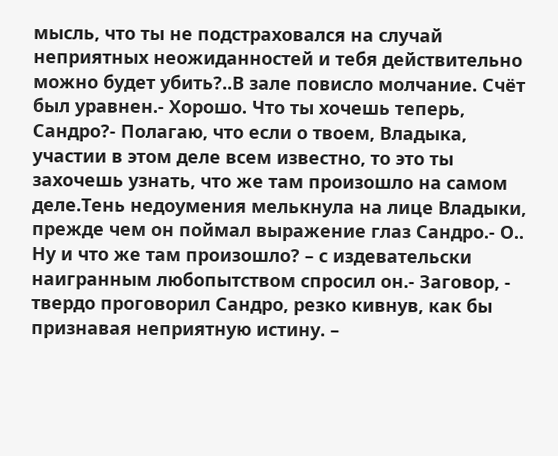мысль, что ты не подстраховался на случай неприятных неожиданностей и тебя действительно можно будет убить?..В зале повисло молчание. Счёт был уравнен.- Хорошо. Что ты хочешь теперь, Сандро?- Полагаю, что если о твоем, Владыка, участии в этом деле всем известно, то это ты захочешь узнать, что же там произошло на самом деле.Тень недоумения мелькнула на лице Владыки, прежде чем он поймал выражение глаз Сандро.- О.. Ну и что же там произошло? – с издевательски наигранным любопытством спросил он.- Заговор, - твердо проговорил Сандро, резко кивнув, как бы признавая неприятную истину. –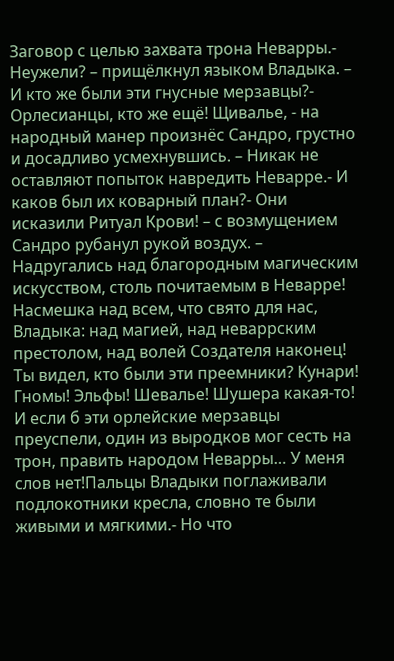Заговор с целью захвата трона Неварры.- Неужели? – прищёлкнул языком Владыка. – И кто же были эти гнусные мерзавцы?- Орлесианцы, кто же ещё! Щивалье, - на народный манер произнёс Сандро, грустно и досадливо усмехнувшись. – Никак не оставляют попыток навредить Неварре.- И каков был их коварный план?- Они исказили Ритуал Крови! – с возмущением Сандро рубанул рукой воздух. – Надругались над благородным магическим искусством, столь почитаемым в Неварре! Насмешка над всем, что свято для нас, Владыка: над магией, над неваррским престолом, над волей Создателя наконец! Ты видел, кто были эти преемники? Кунари! Гномы! Эльфы! Шевалье! Шушера какая-то! И если б эти орлейские мерзавцы преуспели, один из выродков мог сесть на трон, править народом Неварры… У меня слов нет!Пальцы Владыки поглаживали подлокотники кресла, словно те были живыми и мягкими.- Но что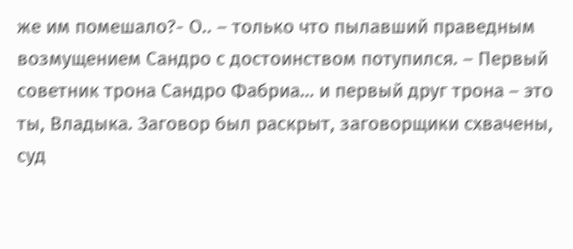же им помешало?- О.. – только что пылавший праведным возмущением Сандро с достоинством потупился. – Первый советник трона Сандро Фабриа… и первый друг трона – это ты, Владыка. Заговор был раскрыт, заговорщики схвачены, суд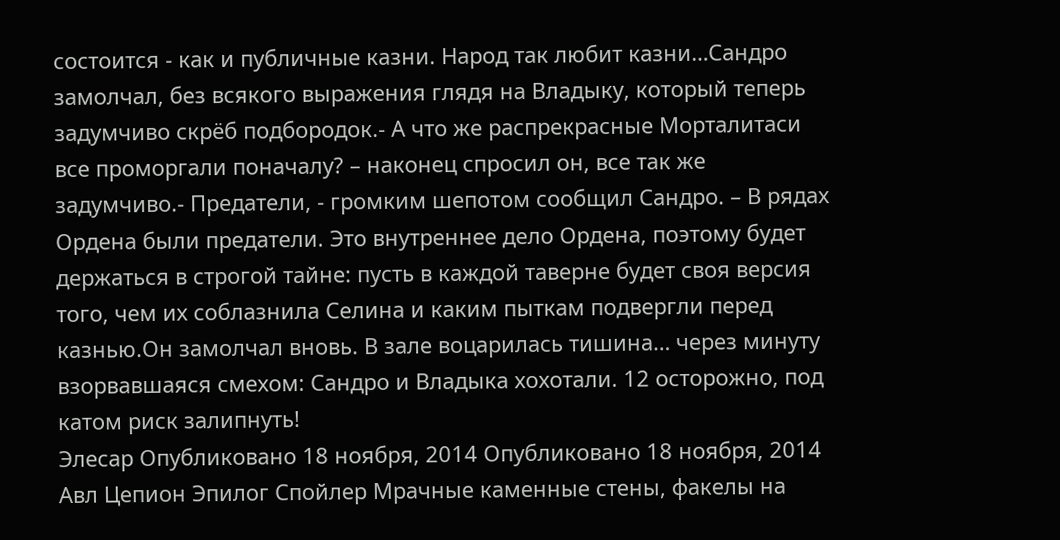состоится - как и публичные казни. Народ так любит казни…Сандро замолчал, без всякого выражения глядя на Владыку, который теперь задумчиво скрёб подбородок.- А что же распрекрасные Морталитаси все проморгали поначалу? – наконец спросил он, все так же задумчиво.- Предатели, - громким шепотом сообщил Сандро. – В рядах Ордена были предатели. Это внутреннее дело Ордена, поэтому будет держаться в строгой тайне: пусть в каждой таверне будет своя версия того, чем их соблазнила Селина и каким пыткам подвергли перед казнью.Он замолчал вновь. В зале воцарилась тишина… через минуту взорвавшаяся смехом: Сандро и Владыка хохотали. 12 осторожно, под катом риск залипнуть!
Элесар Опубликовано 18 ноября, 2014 Опубликовано 18 ноября, 2014 Авл Цепион Эпилог Спойлер Мрачные каменные стены, факелы на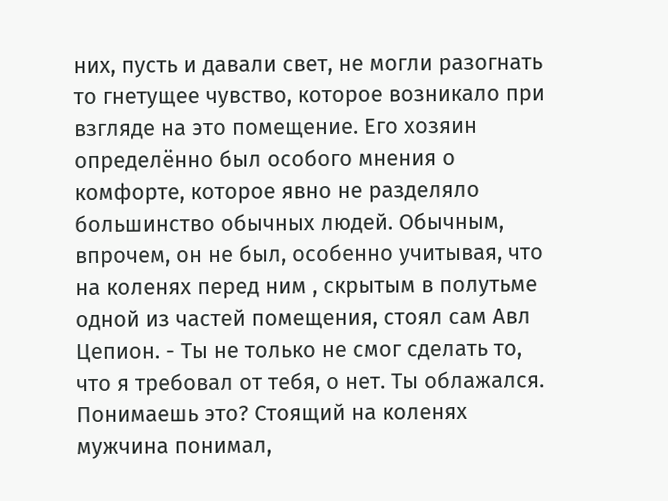них, пусть и давали свет, не могли разогнать то гнетущее чувство, которое возникало при взгляде на это помещение. Его хозяин определённо был особого мнения о комфорте, которое явно не разделяло большинство обычных людей. Обычным, впрочем, он не был, особенно учитывая, что на коленях перед ним , скрытым в полутьме одной из частей помещения, стоял сам Авл Цепион. - Ты не только не смог сделать то, что я требовал от тебя, о нет. Ты облажался. Понимаешь это? Стоящий на коленях мужчина понимал,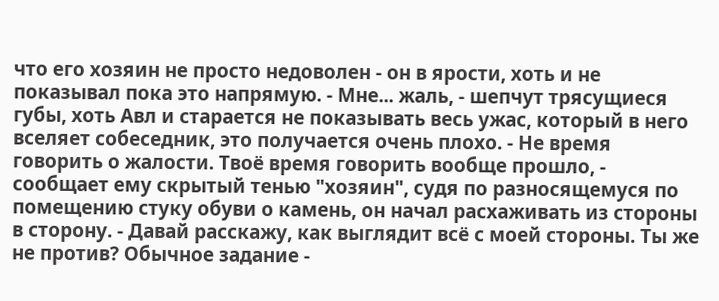что его хозяин не просто недоволен - он в ярости, хоть и не показывал пока это напрямую. - Мне... жаль, - шепчут трясущиеся губы, хоть Авл и старается не показывать весь ужас, который в него вселяет собеседник, это получается очень плохо. - Не время говорить о жалости. Твоё время говорить вообще прошло, - сообщает ему скрытый тенью "хозяин", судя по разносящемуся по помещению стуку обуви о камень, он начал расхаживать из стороны в сторону. - Давай расскажу, как выглядит всё с моей стороны. Ты же не против? Обычное задание -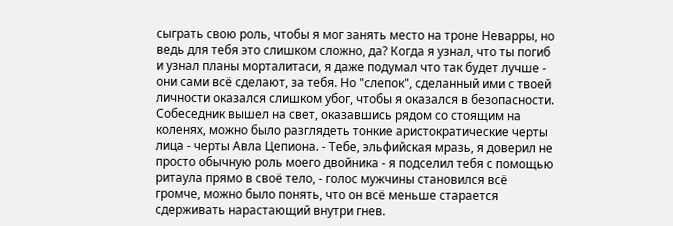сыграть свою роль, чтобы я мог занять место на троне Неварры, но ведь для тебя это слишком сложно, да? Когда я узнал, что ты погиб и узнал планы морталитаси, я даже подумал что так будет лучше - они сами всё сделают, за тебя. Но "слепок", сделанный ими с твоей личности оказался слишком убог, чтобы я оказался в безопасности. Собеседник вышел на свет, оказавшись рядом со стоящим на коленях, можно было разглядеть тонкие аристократические черты лица - черты Авла Цепиона. - Тебе, эльфийская мразь, я доверил не просто обычную роль моего двойника - я подселил тебя с помощью ритаула прямо в своё тело, - голос мужчины становился всё громче, можно было понять, что он всё меньше старается сдерживать нарастающий внутри гнев.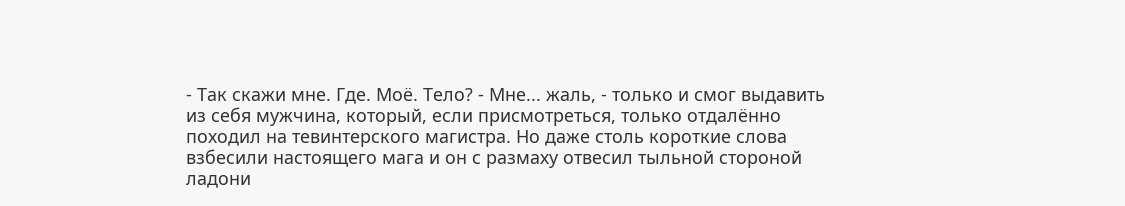- Так скажи мне. Где. Моё. Тело? - Мне... жаль, - только и смог выдавить из себя мужчина, который, если присмотреться, только отдалённо походил на тевинтерского магистра. Но даже столь короткие слова взбесили настоящего мага и он с размаху отвесил тыльной стороной ладони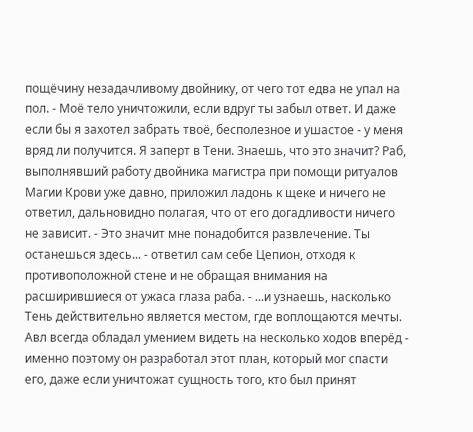пощёчину незадачливому двойнику, от чего тот едва не упал на пол. - Моё тело уничтожили, если вдруг ты забыл ответ. И даже если бы я захотел забрать твоё, бесполезное и ушастое - у меня вряд ли получится. Я заперт в Тени. Знаешь, что это значит? Раб, выполнявший работу двойника магистра при помощи ритуалов Магии Крови уже давно, приложил ладонь к щеке и ничего не ответил, дальновидно полагая, что от его догадливости ничего не зависит. - Это значит мне понадобится развлечение. Ты останешься здесь... - ответил сам себе Цепион, отходя к противоположной стене и не обращая внимания на расширившиеся от ужаса глаза раба. - ...и узнаешь, насколько Тень действительно является местом, где воплощаются мечты. Авл всегда обладал умением видеть на несколько ходов вперёд - именно поэтому он разработал этот план, который мог спасти его, даже если уничтожат сущность того, кто был принят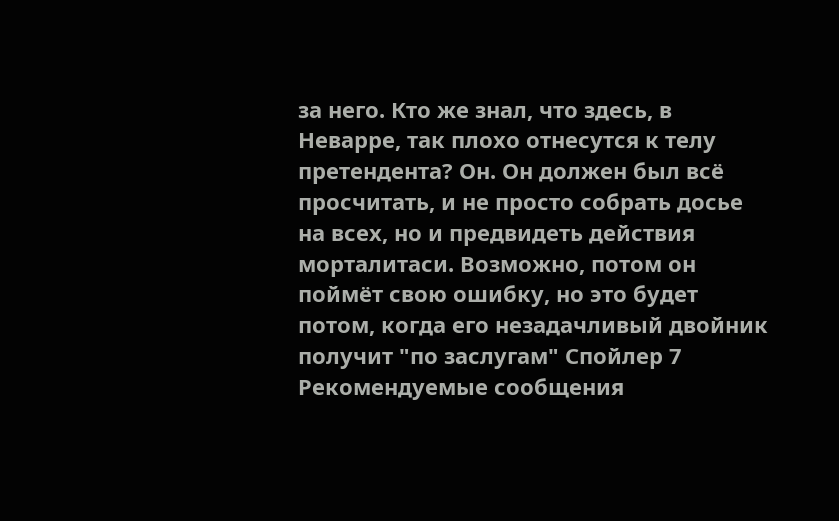за него. Кто же знал, что здесь, в Неварре, так плохо отнесутся к телу претендента? Он. Он должен был всё просчитать, и не просто собрать досье на всех, но и предвидеть действия морталитаси. Возможно, потом он поймёт свою ошибку, но это будет потом, когда его незадачливый двойник получит "по заслугам" Спойлер 7
Рекомендуемые сообщения